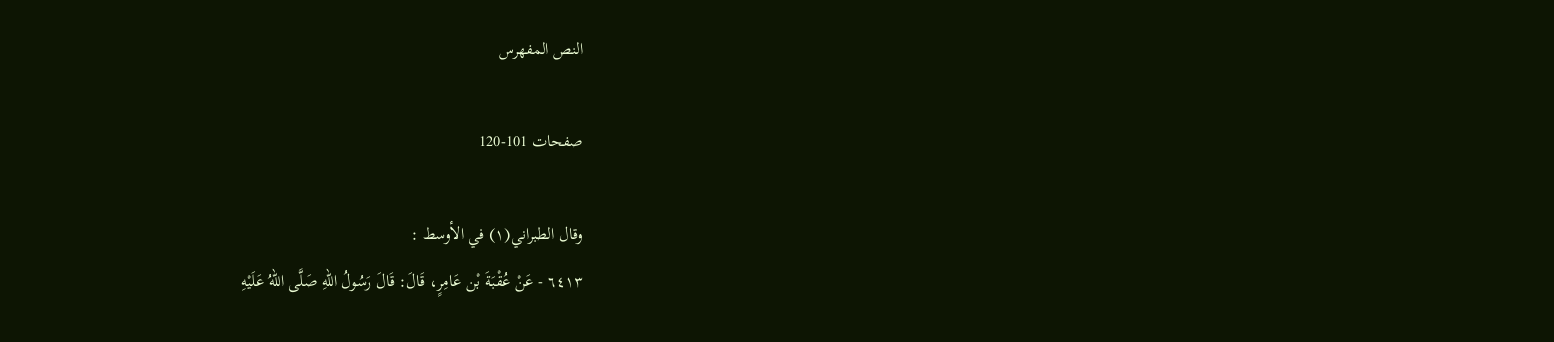النص المفهرس

صفحات 101-120

وقال الطبراني(١) في الأوسط :
٦٤١٣ - عَنْ عُقْبَةَ بْن عَامِرٍ، قَالَ: قَالَ رَسُولُ اللهِ صَلَّى اللهُ عَلَيْهِ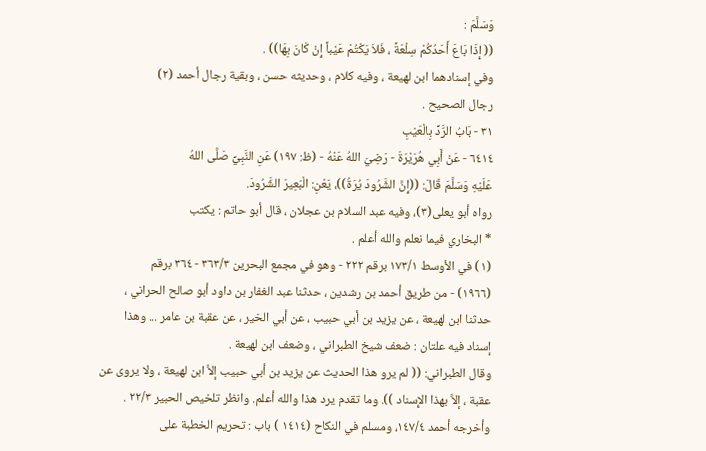وَسَلَّمَ :
(( إِذَا بَاعَ أَحَدُكُمْ سِلْعَةً ، فَلاَ يَكْتُمْ عَيْباً إِنْ كَانَ بِهَا)) .
وفي إسنادهما ابن لهيعة ، وفيه كلام ، وحديثه حسن ، وبقية رجال أحمد (٢)
رجال الصحيح .
٣١ - بَابُ الرَّدِّ بِالْعَيْبِ
٦٤١٤ - عَنْ أَبِي هُرَيْرَةَ - رَضِيَ اللهُ عَنْهُ - (ظ: ١٩٧) عَنِ النَّبِيِّ صَلَّى اللهُ
عَلَيْهِ وَسَلَّمَ قَالَ: ((إِنَّ الشَّرُودَ يُرَةُ))، يَعْنِ: الْبَعِيرَ الشَّرُودَ.
رواه أبو يعلى(٣)، وفيه عبد السلام بن عجلان ، قال أبو حاتم : يكتب
* البخاري فيما نعلم والله أعلم .
(١) في الأوسط ١٧٣/١ برقم ٢٢٢ - وهو في مجمع البحرين ٣٦٣/٣ - ٣٦٤ برقم
(١٩٦٦) - من طريق أحمد بن رشدين ، حدثنا عبد الغفار بن داود أبو صالح الحراني ،
حدثنا ابن لهيعة ، عن يزيد بن أبي حبيب ، عن أبي الخير ، عن عقبة بن عامر ... وهذا
إسناد فيه علتان : ضعف شيخ الطبراني ، وضعف ابن لهيعة .
وقال الطبراني: (( لم يرو هذا الحديث عن يزيد بن أبي حبيب إلاَّ ابن لهيعة ، ولا يروى عن
عقبة ، إلاَّ بهذا الإِسناد )). وما تقدم يرد هذا والله أعلم. وانظر تلخيص الحبير ٢٢/٣ .
وأخرجه أحمد ١٤٧/٤، ومسلم في النكاح (١٤١٤ ) باب : تحريم الخطبة على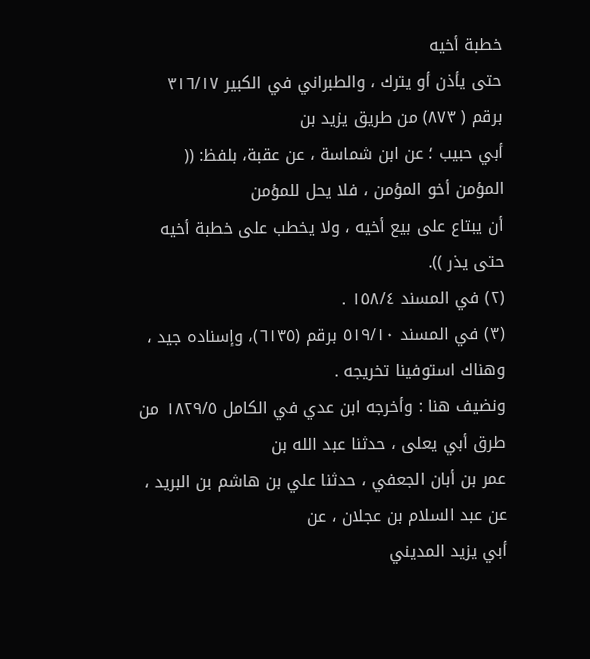خطبة أخيه
حتى يأذن أو يترك ، والطبراني في الكبير ٣١٦/١٧ برقم ( ٨٧٣) من طريق يزيد بن
أبي حبيب ؛ عن ابن شماسة ، عن عقبة، بلفظ: (( المؤمن أخو المؤمن ، فلا يحل للمؤمن
أن يبتاع على بيع أخيه ، ولا يخطب على خطبة أخيه حتى يذر )).
(٢) في المسند ١٥٨/٤ .
(٣) في المسند ٥١٩/١٠ برقم (٦١٣٥)، وإسناده جيد ، وهناك استوفينا تخريجه .
ونضيف هنا : وأخرجه ابن عدي في الكامل ١٨٢٩/٥ من طرق أبي يعلى ، حدثنا عبد الله بن
عمر بن أبان الجعفي ، حدثنا علي بن هاشم بن البريد ، عن عبد السلام بن عجلان ، عن
أبي يزيد المديني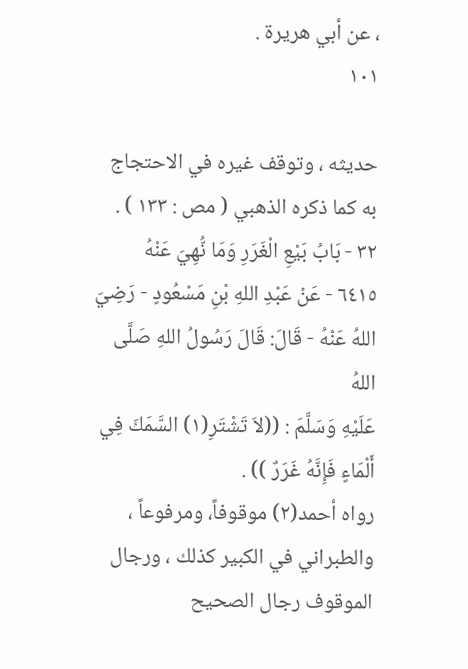، عن أبي هريرة .
١٠١

حديثه ، وتوقف غيره في الاحتجاج به كما ذكره الذهبي ( مص : ١٣٣ ) .
٣٢ - بَابُ بَيْعِ الْغَرَرِ وَمَا نُّهِيَ عَنْهُ
٦٤١٥ - عَنْ عَبْدِ اللهِ بْنِ مَسْعُودٍ - رَضِيَ اللهُ عَنْهُ - قَالَ: قَالَ رَسُولُ اللهِ صَلَّى اللهُ
عَلَيْهِ وَسَلَّمَ : ((لاَ تَشْتَرِ(١) السَّمَكَ فِي أَلْمَاءٍ فَإِنَّهُ غَرَرٌ )) .
رواه أحمد(٢) موقوفاً، ومرفوعاً ، والطبراني في الكبير كذلك ، ورجال
الموقوف رجال الصحيح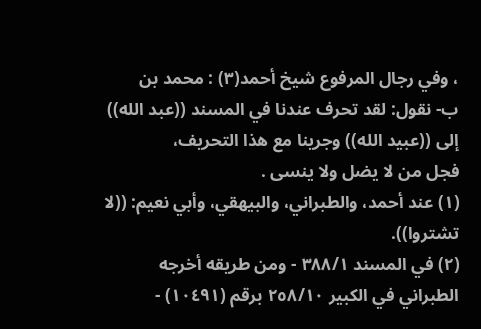، وفي رجال المرفوع شيخ أحمد(٣) : محمد بن
ب- نقول: لقد تحرف عندنا في المسند ((عبد الله)) إلى ((عبيد الله)) وجرينا مع هذا التحريف،
فجل من لا يضل ولا ينسى .
(١) عند أحمد، والطبراني، والبيهقي، وأبي نعيم: ((لا تشتروا)).
(٢) في المسند ٣٨٨/١ - ومن طريقه أخرجه الطبراني في الكبير ٢٥٨/١٠ برقم (١٠٤٩١) -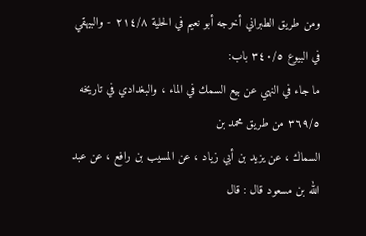ومن طريق الطبراني أخرجه أبو نعيم في الحلية ٢١٤/٨ - والبيهقي في البيوع ٣٤٠/٥ باب:
ما جاء في النهي عن بيع السمك في الماء ، والبغدادي في تاريخه ٣٦٩/٥ من طريق محمد بن
السماك ، عن يزيد بن أبي زياد ، عن المسيب بن رافع ، عن عبد الله بن مسعود قال : قال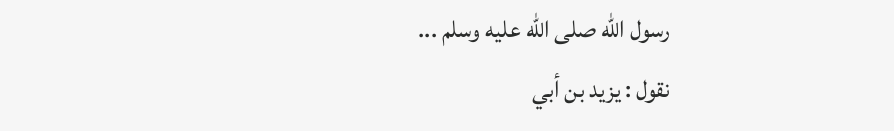رسول الله صلى الله عليه وسلم ...
نقول : يزيد بن أبي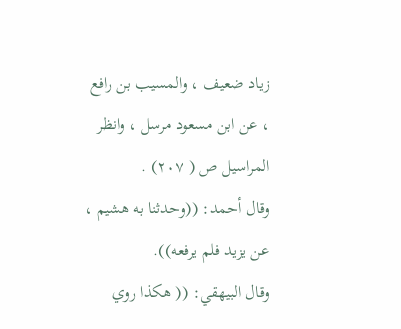زياد ضعيف ، والمسيب بن رافع ، عن ابن مسعود مرسل ، وانظر
المراسيل ص ( ٢٠٧) .
وقال أحمد: ((وحدثنا به هشيم ، عن يزيد فلم يرفعه)).
وقال البيهقي: (( هكذا روي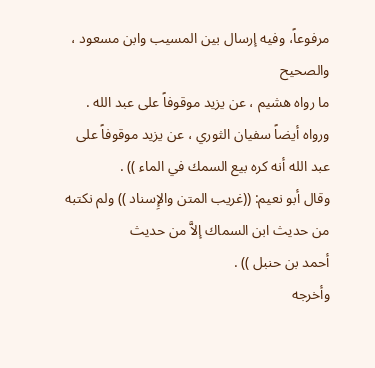مرفوعاً، وفيه إرسال بين المسيب وابن مسعود ، والصحيح
ما رواه هشيم ، عن يزيد موقوفاً على عبد الله .
ورواه أيضاً سفيان الثوري ، عن يزيد موقوفاً على عبد الله أنه كره بيع السمك في الماء )) .
وقال أبو نعيم: ((غريب المتن والإِسناد )) ولم نكتبه من حديث ابن السماك إلاَّ من حديث
أحمد بن حنبل )) .
وأخرجه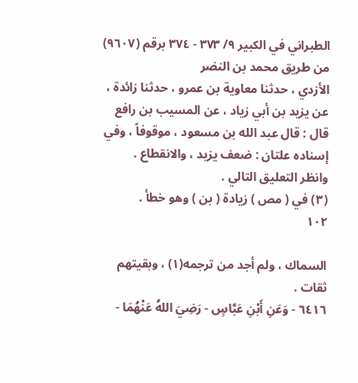الطبراني في الكبير ٩/ ٣٧٣ - ٣٧٤ برقم (٩٦٠٧) من طريق محمد بن النضر
الأزدي ، حدثنا معاوية بن عمرو ، حدثنا زائدة ، عن يزيد بن أبي زياد ، عن المسيب بن رافع
قال : قال عبد الله بن مسعود ، موقوفاً ، وفي إسناده علتان : ضعف يزيد ، والانقطاع .
وانظر التعليق التالي .
(٣) في ( مص ) زيادة ( بن ) وهو خطأ .
١٠٢

السماك ، ولم أجد من ترجمه(١) ، وبقيتهم ثقات .
٦٤١٦ - وَعَنِ أَبْنِ عَبَّاسٍ - رَضِيَ اللهُ عَنْهُمَا -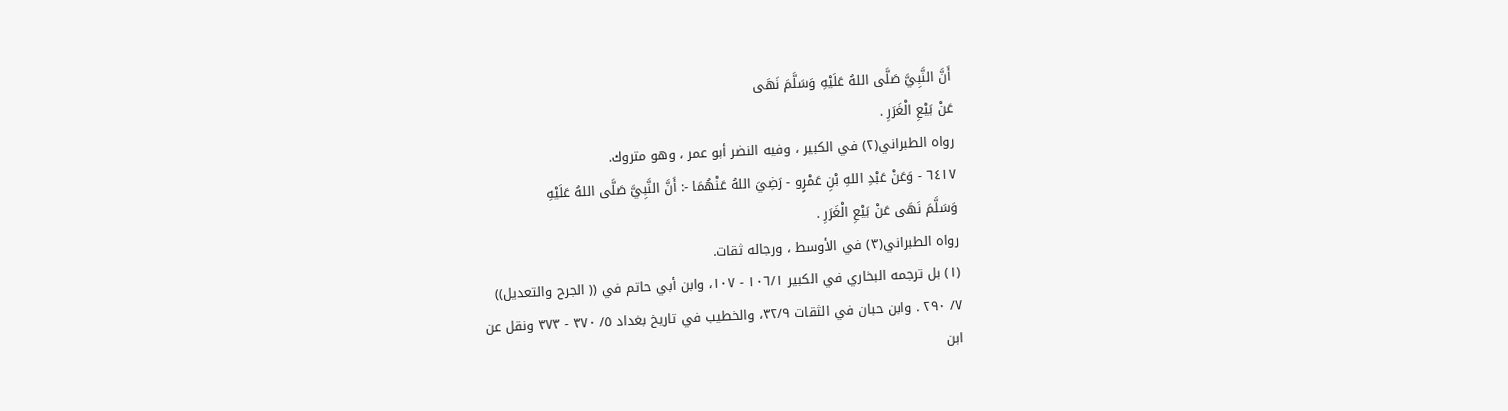أَنَّ النَّبِيَّ صَلَّى اللهُ عَلَيْهِ وَسَلَّمَ نَهَى
عَنْ بَيْعِ الْغَرَرِ .
رواه الطبراني(٢) في الكبير ، وفيه النضر أبو عمر ، وهو متروك.
٦٤١٧ - وَعَنْ عَبْدِ اللهِ بْنِ عَمْرٍو - رَضِيَ اللهُ عَنْهُمَا -: أَنَّ النَّبِيَّ صَلَّى اللهُ عَلَيْهِ
وَسَلَّمَ نَهَى عَنْ بَيْعِ الْغَرَرِ .
رواه الطبراني(٣) في الأوسط ، ورجاله ثقات.
(١) بل ترجمه البخاري في الكبير ١٠٦/١ - ١٠٧، وابن أبي حاتم في (( الجرح والتعديل))
٧/ ٢٩٠ . وابن حبان في الثقات ٣٢/٩، والخطيب في تاريخ بغداد ٥/ ٣٧٠ - ٣٧٣ ونقل عن
ابن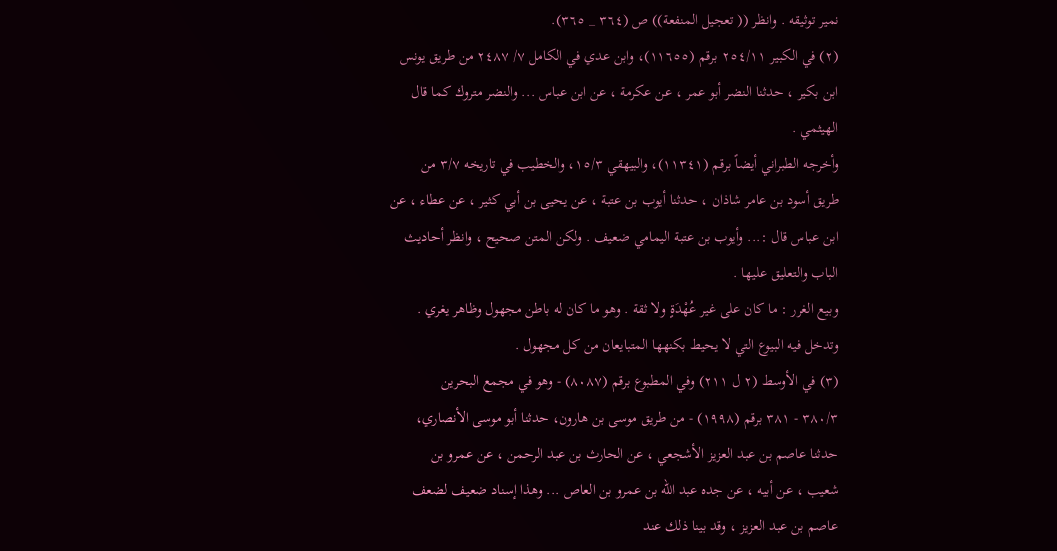نمير توثيقه . وانظر (( تعجيل المنفعة)) ص (٣٦٤ _ ٣٦٥).
(٢) في الكبير ٢٥٤/١١ برقم (١١٦٥٥)، وابن عدي في الكامل ٧/ ٢٤٨٧ من طريق يونس
ابن بكير ، حدثنا النضر أبو عمر ، عن عكرمة ، عن ابن عباس ... والنضر متروك كما قال
الهيثمي .
وأخرجه الطبراني أيضاً برقم (١١٣٤١)، والبيهقي ١٥/٣، والخطيب في تاريخه ٣/٧ من
طريق أسود بن عامر شاذان ، حدثنا أيوب بن عتبة ، عن يحيى بن أبي كثير ، عن عطاء ، عن
ابن عباس قال :... وأيوب بن عتبة اليمامي ضعيف . ولكن المتن صحيح ، وانظر أحاديث
الباب والتعليق عليها .
وبيع الغرر : ما كان على غير عُهْدَةٍ ولا ثقة . وهو ما كان له باطن مجهول وظاهر يغري .
وتدخل فيه البيوع التي لا يحيط بكنهها المتبايعان من كل مجهول .
(٣) في الأوسط (٢ ل ٢١١) وفي المطبوع برقم (٨٠٨٧) - وهو في مجمع البحرين
٣٨٠/٣ - ٣٨١ برقم (١٩٩٨) - من طريق موسى بن هارون، حدثنا أبو موسى الأنصاري،
حدثنا عاصم بن عبد العزيز الأشجعي ، عن الحارث بن عبد الرحمن ، عن عمرو بن
شعيب ، عن أبيه ، عن جده عبد الله بن عمرو بن العاص ... وهذا إسناد ضعيف لضعف
عاصم بن عبد العزيز ، وقد بينا ذلك عند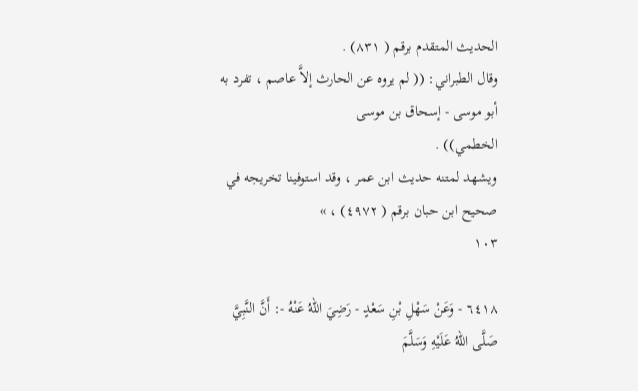الحديث المتقدم برقم ( ٨٣١) .
وقال الطبراني: (( لم يروه عن الحارث إلاَّ عاصم ، تفرد به أبو موسى - إسحاق بن موسى
الخطمي)) .
ويشهد لمتنه حديث ابن عمر ، وقد استوفينا تخريجه في صحيح ابن حبان برقم ( ٤٩٧٢) ، »
١٠٣

٦٤١٨ - وَعَنْ سَهْلِ بْنِ سَعْدٍ - رَضِيَ اللهُ عَنْهُ -: أَنَّ النَّبِيَّ صَلَّى اللهُ عَلَيْهِ وَسَلَّمَ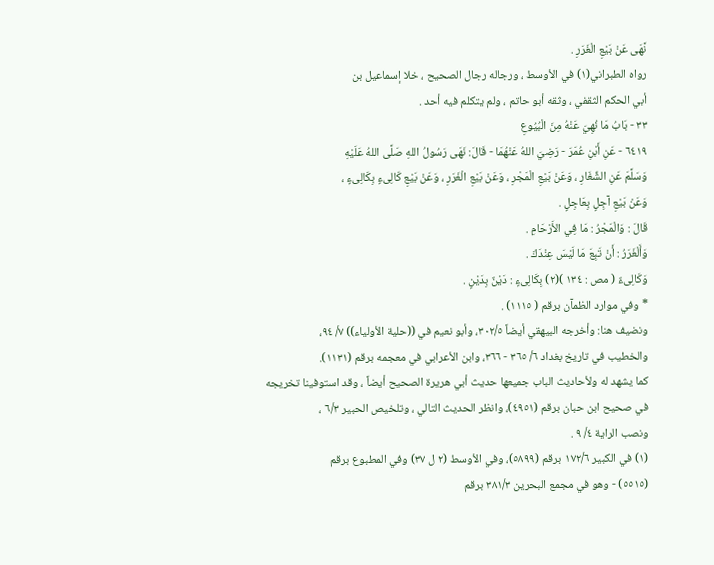نَّهَى عَنْ بَيْعِ الْغَرَرِ .
رواه الطبراني(١) في الأوسط ، ورجاله رجال الصحيح ، خلا إسماعيل بن
أبي الحكم الثقفي ، وثقه أبو حاتم ، ولم يتكلم فيه أحد .
٣٣ - بَابُ مَا نُهِيَ عَنْهُ مِنَ الْبُيُوعِ
٦٤١٩ - عَنِ أَبْنِ عُمَرَ - رَضِيَ اللهُ عَنْهُمَا - قَالَ: نَهَى رَسُولُ اللهِ صَلَّى اللهُ عَلَيْهِ
وَسَلَّمَ عَنِ الشِّغَارِ ، وَعَنْ بَيْعِ الْمَجْرِ ، وَعَنْ بَيْعِ الْغَرَرِ ، وَعَنْ بَيْعِ كَالِىءٍ بِكَالِىءٍ ،
وَعَنْ بَيْعِ آجِلٍ بِعَاجِلٍ .
قَالَ : وَالْمَجْرُ : مَا فِي الأَرْحَامِ .
وَأَلْغَرَرُ : أَنْ تَبِعَ مَا لَيْسَ عِنْدَكَ .
وَكَالِىءٌ ( مص : ١٣٤ )(٢) بِكَالِىءٍ : دَيْنٌ بِدَيْنٍ .
* وفي موارد الظمآن برقم ( ١١١٥) .
ونضيف هنا: وأخرجه البيهقي أيضاً ٣٠٢/٥، وأبو نعيم في ((حلية الأولياء)) ٧/ ٩٤،
والخطيب في تاريخ بغداد ٦/ ٣٦٥ - ٣٦٦، وابن الأعرابي في معجمه برقم (١١٣١).
كما يشهد له ولأحاديث الباب جميعها حديث أبي هريرة الصحيح أيضاً ، وقد استوفينا تخريجه
في صحيح ابن حبان برقم (٤٩٥١)، وانظر الحديث التالي ، وتلخيص الحبير ٦/٣ ،
ونصب الراية ٤/ ٩ .
(١) في الكبير ١٧٢/٦ برقم (٥٨٩٩)، وفي الأوسط (٢ ل ٣٧) وفي المطبوع برقم
(٥٥١٥) - وهو في مجمع البحرين ٣٨١/٣ برقم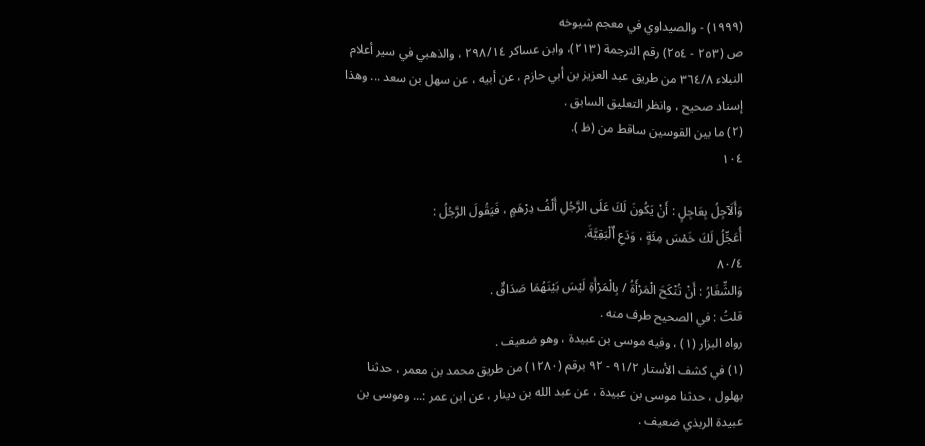(١٩٩٩) - والصيداوي في معجم شيوخه
ص (٢٥٣ - ٢٥٤) رقم الترجمة (٢١٣)، وابن عساكر ٢٩٨/١٤ ، والذهبي في سير أعلام
النبلاء ٣٦٤/٨ من طريق عبد العزيز بن أبي حازم ، عن أبيه ، عن سهل بن سعد ... وهذا
إسناد صحيح ، وانظر التعليق السابق .
(٢) ما بين القوسين ساقط من (ظ ).
١٠٤

وَأَلَآجِلُ بِعَاجِلٍ : أَنْ يَكُونَ لَكَ عَلَى الرَّجُلِ أَلْفُ دِرْهَمٍ ، فَيَقُولَ الرَّجُلُ :
أُعَجِّلُ لَكَ خَمْسَ مِئَةٍ ، وَدَعِ اٌلْبَقِيَّةَ.
٨٠/٤
وَالشِّغَارُ : أَنْ تُنْكَحَ الْمَرْأَةُ / بِالْمَرْأَةِ لَيْسَ بَيْنَهُمَا صَدَاقٌ .
قلتُ : في الصحيح طرف منه .
رواه البزار (١) ، وفيه موسى بن عبيدة ، وهو ضعيف .
(١) في كشف الأستار ٩١/٢ - ٩٢ برقم (١٢٨٠) من طريق محمد بن معمر ، حدثنا
بهلول ، حدثنا موسى بن عبيدة ، عن عبد الله بن دينار ، عن ابن عمر :... وموسى بن
عبيدة الربذي ضعيف .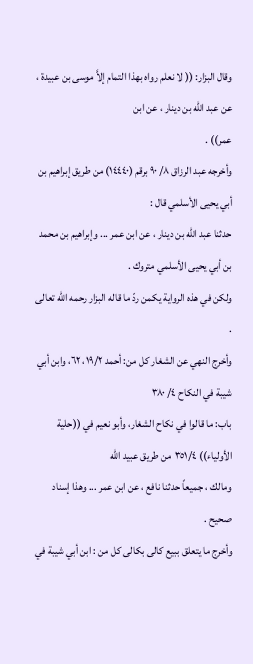وقال البزار: (( لا نعلم رواه بهذا التمام إلاَّ موسى بن عبيدة ، عن عبد الله بن دينار ، عن ابن
عمر)) .
وأخرجه عبد الرزاق ٨/ ٩٠ برقم (١٤٤٤٠) من طريق إبراهيم بن أبي يحيى الأسلمي قال :
حدثنا عبد الله بن دينار ، عن ابن عمر ... وإبراهيم بن محمد بن أبي يحيى الأسلمي متروك .
ولكن في هذه الرواية يكمن ردّ ما قاله البزار رحمه الله تعالى .
وأخرج النهي عن الشغار كل من: أحمد ١٩/٢، ٦٢، وابن أبي شيبة في النكاح ٤/ ٣٨٠
باب: ما قالوا في نكاح الشغار، وأبو نعيم في ((حلية الأولياء)) ٣٥١/٤ من طريق عبيد الله
ومالك ، جميعاً حدثنا نافع ، عن ابن عمر ... وهذا إسناد صحيح .
وأخرج ما يتعلق ببيع كالى بكالى كل من : ابن أبي شيبة في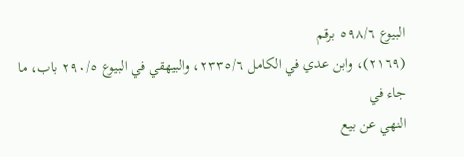البيوع ٥٩٨/٦ برقم
(٢١٦٩)، وابن عدي في الكامل ٢٣٣٥/٦، والبيهقي في البيوع ٢٩٠/٥ باب، ما جاء في
النهي عن بيع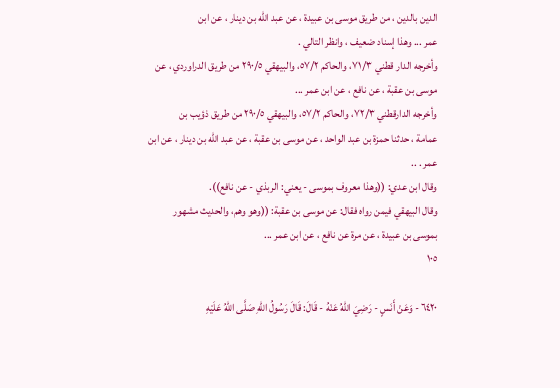الدين بالدين ، من طريق موسى بن عبيدة ، عن عبد الله بن دينار ، عن ابن
عمر ... وهذا إسناد ضعيف ، وانظر التالي .
وأخرجه الدار قطني ٧١/٣، والحاكم ٥٧/٢، والبيهقي ٢٩٠/٥ من طريق الدراوردي ، عن
موسى بن عقبة ، عن نافع ، عن ابن عمر ...
وأخرجه الدارقطني ٧٢/٣، والحاكم ٥٧/٢، والبيهقي ٢٩٠/٥ من طريق ذؤيب بن
عمامة ، حدثنا حمزة بن عبد الواحد ، عن موسى بن عقبة ، عن عبد الله بن دينار ، عن ابن
عمر . ..
وقال ابن عدي: ((وهذا معروف بموسى - يعني: الربذي - عن نافع)).
وقال البيهقي فيمن رواه فقال: عن موسى بن عقبة: ((وهو وهم، والحديث مشهور
بموسى بن عبيدة ، عن مرة عن نافع ، عن ابن عمر ...
١٠٥

٦٤٢٠ - وَعَنْ أَنَسٍ - رَضِيَ اللهُ عَنْهُ - قَالَ: قَالَ رَسُولُ اللهِ صَلَّى اللهُ عَلَيْهِ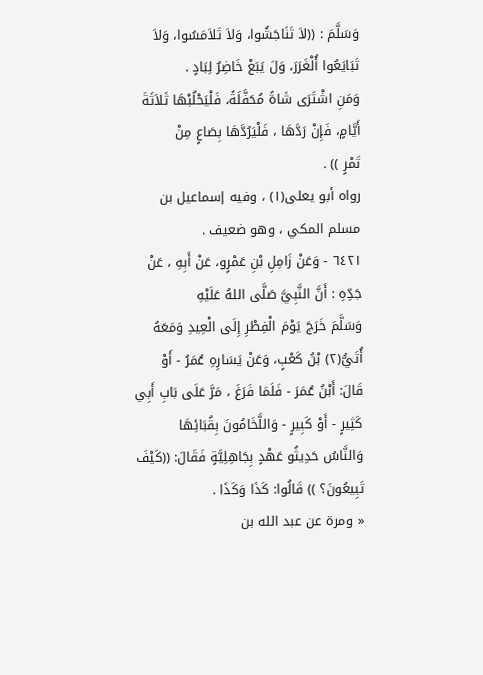وَسَلَّمَ : ((لاَ تَنَاجَشُوا، وَلاَ تَلاَمَسُوا، وَلاَ تَبَايَعُوا أُلْغَرَرَ، وَلَ يَبَعْ خَاضِرٌ لِبَادٍ .
وَمَنِ اشْتَرَى شَاةً مُحَفَّلَةً، فَلْيَحْلُبْهَا ثَلاَثَةَ أَيَّامٍ، فَإِنْ رَدَّهَا ، فَلْيَرُدَّهَا بِصَاعٍ مِنْ
تَمْرٍ )) .
رواه أبو يعلى(١) ، وفيه إسماعيل بن مسلم المكي ، وهو ضعيف .
٦٤٢١ - وَعَنْ زَامِلِ بْنِ عَمْرٍو، عَنْ أَبِهِ ، عَنْ جَدِّهِ : أَنَّ النَّبِيَّ صَلَّى اللهُ عَلَيْهِ
وَسَلَّمَ خَرَجَ يَوْمَ الْفِطْرِ إِلَى الْعِيدِ وَمَعَهُ أُتَيُّ(٢) بْنُ كَعْبٍ، وَعَنْ يَسَارِهِ عُمَرُ - أَوْ
قَالَ: أَبْنُ عُمَرَ - فَلَمَا فَرَغَ ، مَرَّ عَلَى بَابِ أَبِي كَثِيرٍ - أَوْ كَبِيرٍ - وَاللَّخَامُونَ بِقُبَائِهَا
وَالنَّاسُ حَدِيثُو عَهْدٍ بِجَاهِلِيَّةٍ فَقَالَ: ((كَيْفَ تَبِيعُونَ؟ )) قَالُوا: كَذَا وَكَذَا .
« ومرة عن عبد الله بن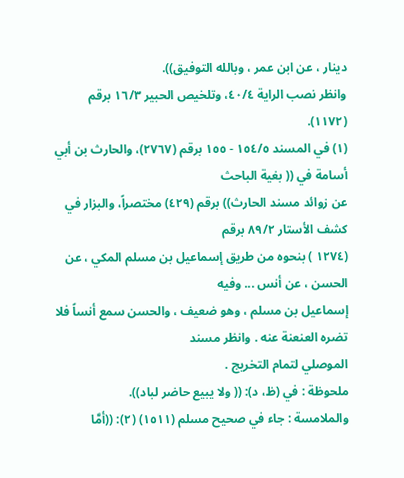دينار ، عن ابن عمر ، وبالله التوفيق)).
وانظر نصب الراية ٤٠/٤، وتلخيص الحبير ١٦/٣ برقم (١١٧٢).
(١) في المسند ١٥٤/٥ - ١٥٥ برقم (٢٧٦٧)، والحارث بن أبي أسامة في (( بغية الباحث
عن زوائد مسند الحارث)) برقم (٤٢٩) مختصراً، والبزار في كشف الأستار ٨٩/٢ برقم
(١٢٧٤ ) بنحوه من طريق إسماعيل بن مسلم المكي ، عن الحسن ، عن أنس ... وفيه
إسماعيل بن مسلم ، وهو ضعيف ، والحسن سمع أنساً فلا تضره العنعنة عنه . وانظر مسند
الموصلي لتمام التخريج .
ملحوظة : في (ظ، د): (( ولا يبيع حاضر لباد)).
والملامسة : جاء في صحيح مسلم (١٥١١) (٢): ((أمَّا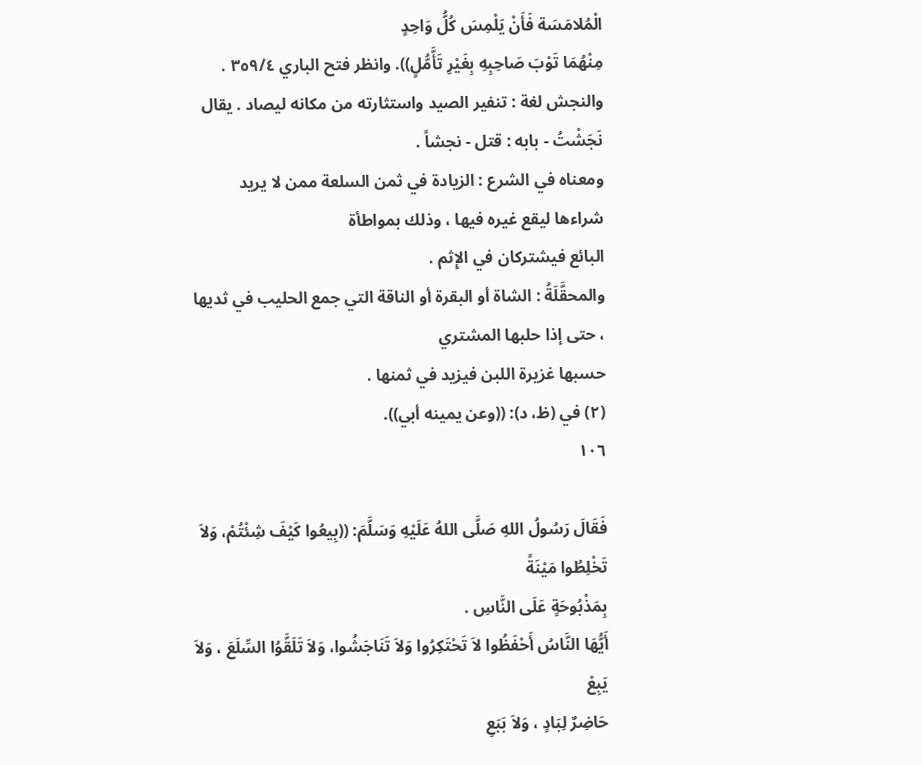الْمُلامَسَة فَأَنْ يَلْمِسَ كُلُّ وَاحِدٍ
مِنْهُمَا تَوْبَ صَاحِبِهِ بِغَيْرِ تَأَّمُّلٍ)). وانظر فتح الباري ٣٥٩/٤ .
والنجش لغة : تنفير الصيد واستثارته من مكانه ليصاد . يقال نَجَشْتُ - بابه : قتل - نجشاً .
ومعناه في الشرع : الزيادة في ثمن السلعة ممن لا يريد شراءها ليقع غيره فيها ، وذلك بمواطأة
البائع فيشتركان في الإِثم .
والمحقَّلَةُ : الشاة أو البقرة أو الناقة التي جمع الحليب في ثديها ، حتى إذا حلبها المشتري
حسبها غزيرة اللبن فيزيد في ثمنها .
(٢) في (ظ، د): ((وعن يمينه أبي)).
١٠٦

فَقَالَ رَسُولُ اللهِ صَلَّى اللهُ عَلَيْهِ وَسَلَّمَ: ((بِيعُوا كَيْفَ شِئْتُمْ، وَلاَ تَخْلِطُوا مَيْنَةً
بِمَذْبُوحَةٍ عَلَى النَّاسِ .
أَيُّهَا النَّاسُ أَحْفَظُوا لاَ تَحْتَكِرُوا وَلاَ تَنَاجَشُوا، وَلاَ تَلَقَّوُا السِّلَعَ ، وَلاَ يَبِعْ
حَاضِرٌ لِبَادٍ ، وَلاَ بَبَعِ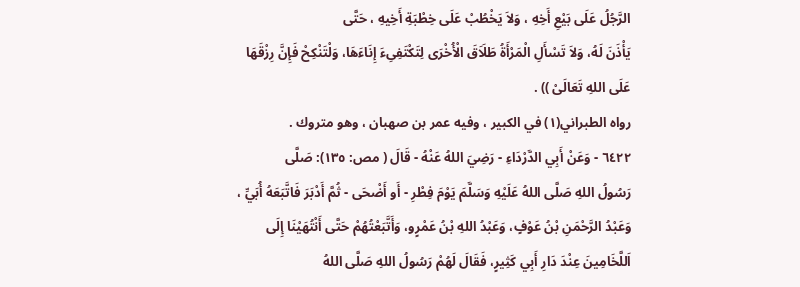الرَّجُلُ عَلَى بَيْعِ أَخِهِ ، وَلاَ يَخْطُبْ عَلَى خِطْبَةِ أَخِيهِ ، حَتَّى
يَأْذَنَ لَهُ، وَلاَ تَسْأَلِ الْمَرْأَةُ طَلَاَقَ الْأُخْرَى لِتَكْتَفِىِءَ إِنَاءَهَا، وَلْتَنْكِحْ فَإِنَّ رِزْقَهَا
عَلَى اللهِ تَعَالَىْ )) .
رواه الطبراني(١) في الكبير ، وفيه عمر بن صهبان ، وهو متروك .
٦٤٢٢ - وَعَنْ أَبِي الدَّرْدَاءِ - رَضِيَ اللهُ عَنْهُ - قَالَ ( مص: ١٣٥): صَلَّى
رَسُولُ اللهِ صَلَّى اللهُ عَلَيْهِ وَسَلَّمَ يَوْمَ فِطْرِ - أَو أَضْحَى - ثُمَّ أَدْبَرَ فَاتَّبَعَهُ أُبَيِّ ،
وَعَبْدُ الرَّحْمَنِ بْنُ عَوْفٍ، وَعَبْدُ اللهِ بْنُ عَمْرٍو، وَأَتَّبَعْتُهُمْ حَتَّى أَنْتُهَيْنَا إِلَى
اَللَّخَامِينَ عِنْدَ دَارِ أَبِي كَثِيرٍ، فَقَالَ لَهُمْ رَسُولُ اللهِ صَلَّى اللهُ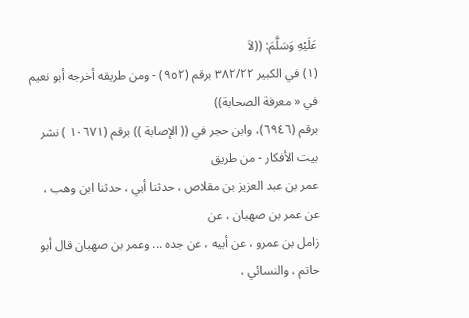عَلَيْهِ وَسَلَّمَ: ((لاَ
(١) في الكبير ٣٨٢/٢٢ برقم (٩٥٢) - ومن طريقه أخرجه أبو نعيم في « معرفة الصحابة))
برقم (٦٩٤٦)، وابن حجر في (( الإصابة )) برقم (١٠٦٧١ ) نشر بيت الأفكار - من طريق
عمر بن عبد العزيز بن مقلاص ، حدثنا أبي ، حدثنا ابن وهب ، عن عمر بن صهبان ، عن
زامل بن عمرو ، عن أبيه ، عن جده ... وعمر بن صهبان قال أبو حاتم ، والنسائي ،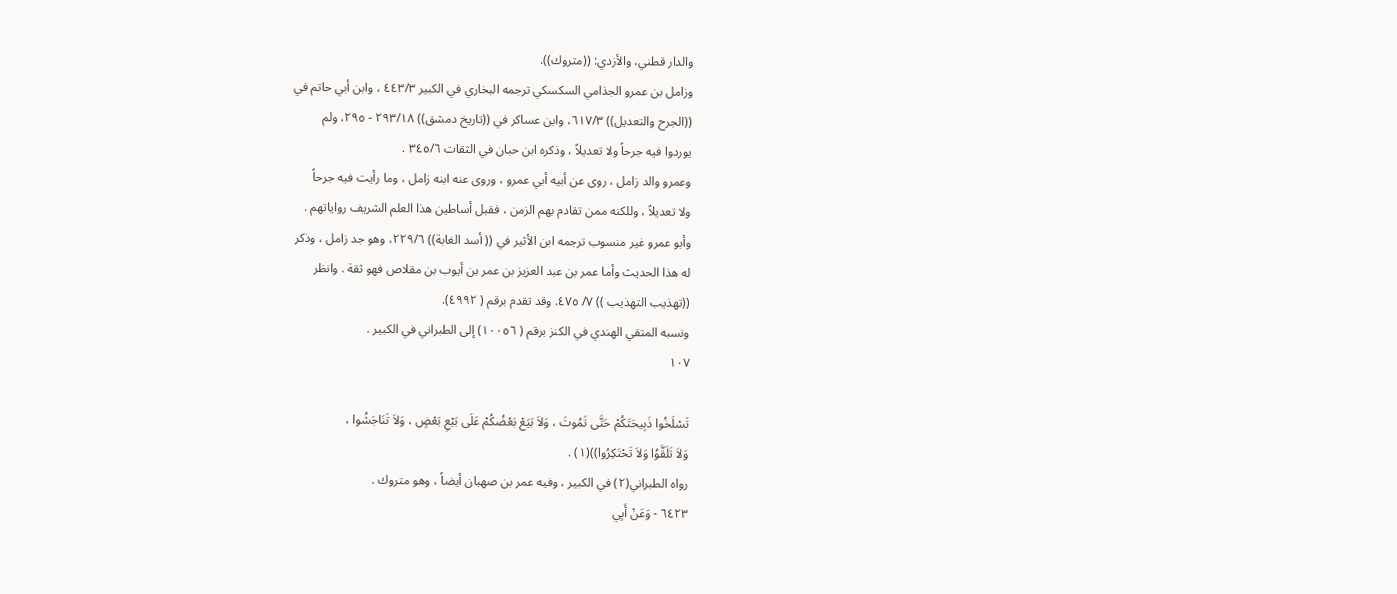والدار قطني، والأزدي: ((متروك)).
وزامل بن عمرو الجذامي السكسكي ترجمه البخاري في الكبير ٤٤٣/٣ ، وابن أبي حاتم في
((الجرح والتعديل)) ٦١٧/٣، وابن عساكر في ((تاريخ دمشق)) ٢٩٣/١٨ - ٢٩٥، ولم
يوردوا فيه جرحاً ولا تعديلاً ، وذكره ابن حبان في الثقات ٣٤٥/٦ .
وعمرو والد زامل ، روى عن أبيه أبي عمرو ، وروى عنه ابنه زامل ، وما رأيت فيه جرحاً
ولا تعديلاً ، وللكنه ممن تقادم بهم الزمن ، فقبل أساطين هذا العلم الشريف رواياتهم .
وأبو عمرو غير منسوب ترجمه ابن الأثير في (( أسد الغابة)) ٢٢٩/٦، وهو جد زامل ، وذكر
له هذا الحديث وأما عمر بن عبد العزيز بن عمر بن أيوب بن مقلاص فهو ثقة . وانظر
((تهذيب التهذيب )) ٧/ ٤٧٥. وقد تقدم برقم ( ٤٩٩٢).
ونسبه المتقي الهندي في الكنز برقم ( ١٠٠٥٦) إلى الطبراني في الكبير .
١٠٧

تَسْلَخُوا ذَبِيحَتَكُمْ حَتَّى تَمُوتَ ، وَلاَ بَيَعْ بَعْضُكُمْ عَلَى بَيْعِ بَعْضٍ ، وَلاَ تَنَاجَشُوا ،
وَلاَ تَلَقَّوُا وَلاَ تَحْتَكِرُوا))(١) .
رواه الطبراني(٢) في الكبير ، وفيه عمر بن صهبان أيضاً ، وهو متروك .
٦٤٢٣ - وَعَنْ أَبِي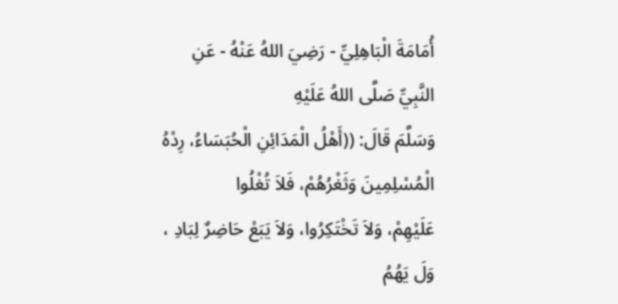أُمَامَةَ الْبَاهِلِيِّ - رَضِيَ اللهُ عَنْهُ - عَنِ النَّبِيِّ صَلَّى اللهُ عَلَيْهِ
وَسَلَّمَ قَالَ: ((أَهْلُ الْمَدَائِنِ الْحُبَسَاءُ، رِدْهُ الْمُسْلِمِينَ وَثَغْرُهُمْ، فَلاَ تُغْلُوا
عَلَيْهِمْ، وَلاَ تَخْتَكِرُوا، وَلاَ يَبَعْ حَاضِرٌ لِبَادِ ، وَلَ يَهُمُ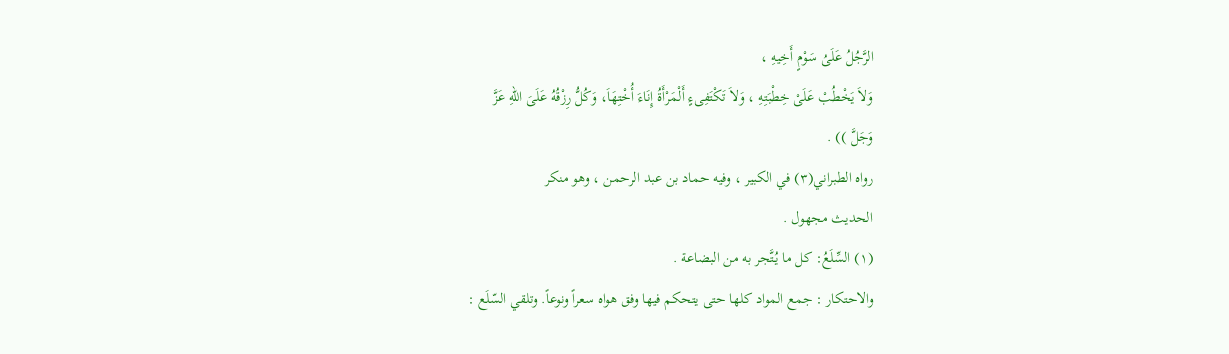الرَّجُلُ عَلَىُ سَوْمٍ أَخِيهِ ،
وَلاَ يَخْطُبْ عَلَىْ خِطْبَتِهِ ، وَلاَ تَكْتَفِىءٍ أَلْمَرْأَةُ إِنَاءَ أُخْتِهَاَ، وَكُلُّ رِزْقُهُ عَلَىَ اللهِ عَزَّ
وَجَلَّ )) .
رواه الطبراني(٣) في الكبير ، وفيه حماد بن عبد الرحمن ، وهو منكر
الحدیث مجهول .
(١) السِّلَعُ: كل ما يُتَّجر به من البضاعة .
والاحتكار : جمع المواد كلها حتى يتحكم فيها وفق هواه سعراً ونوعاً. وتلقي السّلَع :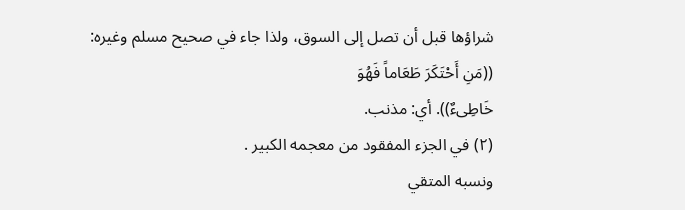شراؤها قبل أن تصل إلى السوق، ولذا جاء في صحيح مسلم وغيره: ((مَنِ أَحْتَكَرَ طَعَاماً فَهُوَ
خَاطِىءٌ)). أي: مذنب.
(٢) في الجزء المفقود من معجمه الكبير .
ونسبه المتقي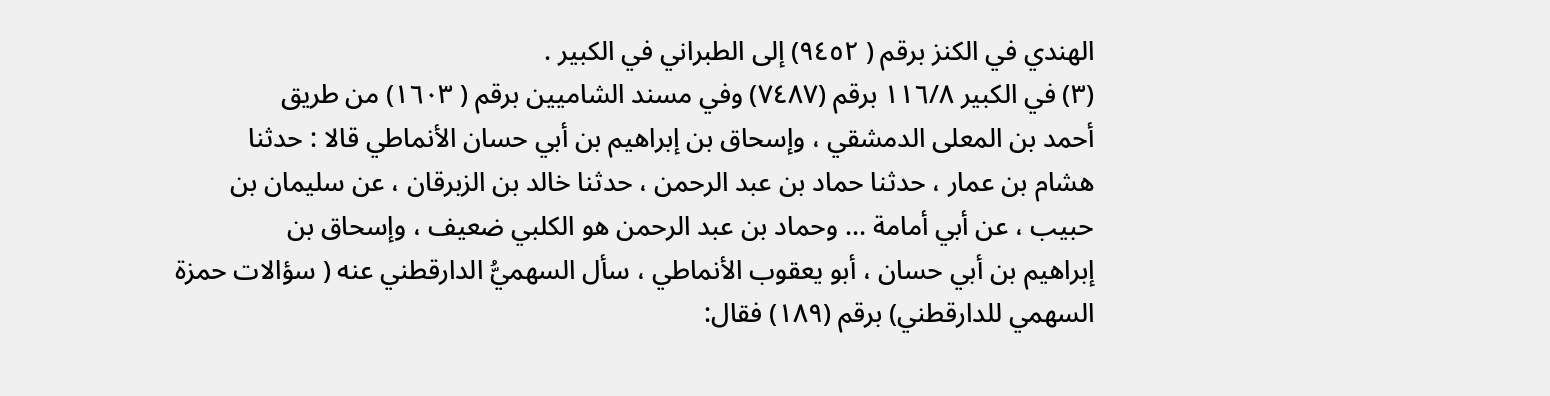الهندي في الكنز برقم ( ٩٤٥٢) إلى الطبراني في الكبير .
(٣) في الكبير ١١٦/٨ برقم (٧٤٨٧) وفي مسند الشاميين برقم ( ١٦٠٣) من طريق
أحمد بن المعلى الدمشقي ، وإسحاق بن إبراهيم بن أبي حسان الأنماطي قالا : حدثنا
هشام بن عمار ، حدثنا حماد بن عبد الرحمن ، حدثنا خالد بن الزبرقان ، عن سليمان بن
حبيب ، عن أبي أمامة ... وحماد بن عبد الرحمن هو الكلبي ضعيف ، وإسحاق بن
إبراهيم بن أبي حسان ، أبو يعقوب الأنماطي ، سأل السهميُّ الدارقطني عنه ( سؤالات حمزة
السهمي للدارقطني) برقم (١٨٩) فقال: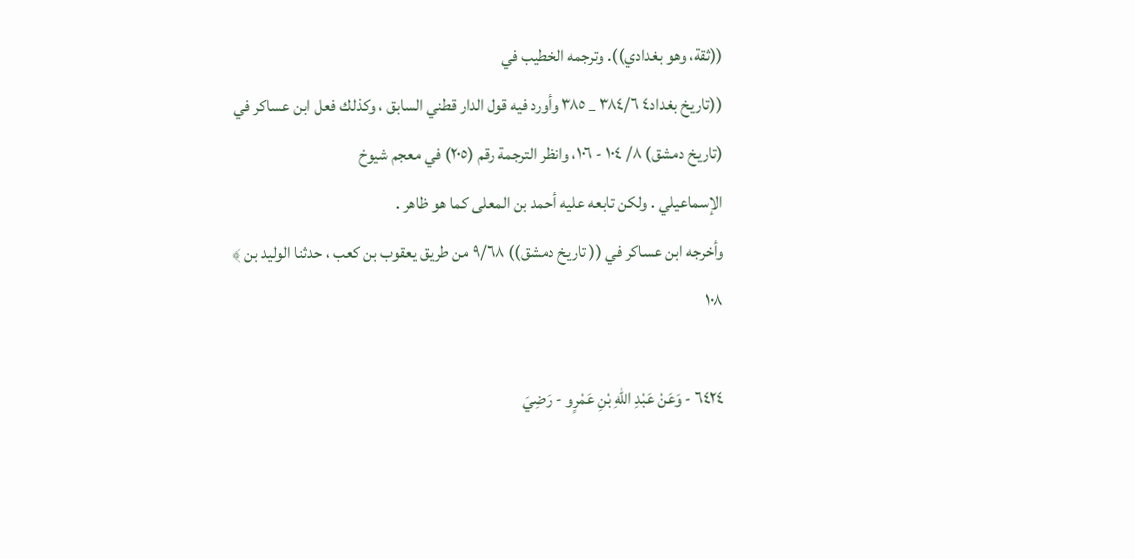((ثقة، وهو بغدادي)). وترجمه الخطيب في
((تاريخ بغداد٤ ٣٨٤/٦ _ ٣٨٥ وأورد فيه قول الدار قطني السابق ، وكذلك فعل ابن عساكر في
(تاريخ دمشق) ٨/ ١٠٤ - ١٠٦، وانظر الترجمة رقم (٢٠٥) في معجم شيوخ
الإسماعيلي . ولكن تابعه عليه أحمد بن المعلى كما هو ظاهر .
وأخرجه ابن عساكر في (( تاريخ دمشق)) ٩/٦٨ من طريق يعقوب بن كعب ، حدثنا الوليد بن ﴾
١٠٨

٦٤٢٤ - وَعَنْ عَبْدِ اللهِ بْنِ عَمْرٍو - رَضِيَ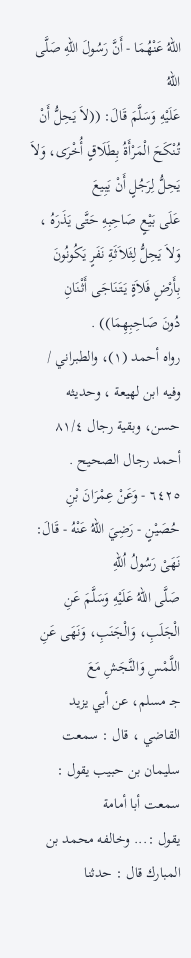اللهُ عَنْهُمَا - أَنَّ رَسُولَ اللهِ صَلَّى اللهُ
عَلَيْهِ وَسَلَّمَ قَالَ: ((لاَ يَحِلُّ أَنْ تُنْكَحَ الْمَرْأَةُ بِطَلَاقٍ أُخْرَى، وَلاَ يَحِلُّ لِرَجُلٍ أَنْ يَبِيعَ
عَلَى بَيْعٍ صَاحِبِهِ حَتَّى يَذَرَهُ ، وَلاَ يَحِلُّ لِثَلاَثَةِ نَفَرٍ يَكُونُونَ بِأَرْضٍ فَلاَةٍ يَتَنَاجَى أَثْنَانِ
دُونَ صَاحِبِهِمَا)) .
رواه أحمد (١)، والطبراني / وفيه ابن لهيعة ، وحديثه حسن، وبقية رجال ٨١/٤
أحمد رجال الصحيح .
٦٤٢٥ - وَعَنْ عِمْرَانَ بْنِ حُصَيْنٍ - رَضِيَ اللهُ عَنْهُ - قَالَ: نَهَىْ رَسُولُ اُللهِ
صَلَّى اللهُ عَلَيْهِ وَسَلَّمَ عَنِ الْجَلَبِ، وَالْجَنَبِ، وَنَهَى عَنِ اللَّمْسِ وَالنَّجَشِ مَعَ
جـ مسلم، عن أبي يزيد القاضي ، قال : سمعت سليمان بن حبيب يقول : سمعت أبا أمامة
يقول :... وخالفه محمد بن المبارك قال : حدثنا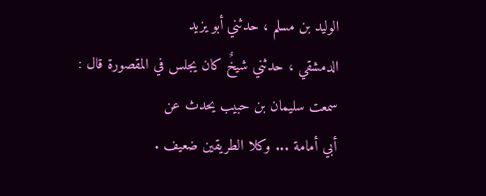الوليد بن مسلم ، حدثني أبو يزيد
الدمشقي ، حدثني شیخٌ کان یجلس في المقصورة قال : سمعت سلیمان بن حبیب یحدث عن
أبي أمامة ... وكلا الطريقين ضعيف .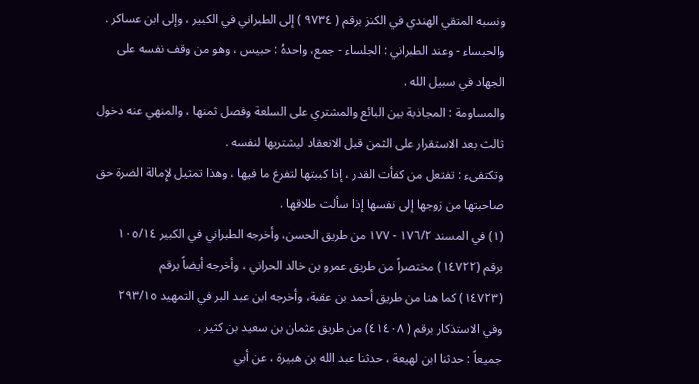ونسبه المتقي الهندي في الكنز برقم ( ٩٧٣٤ ) إلى الطبراني في الكبير ، وإلى ابن عساكر .
والحبساء - وعند الطبراني : الجلساء - جمع، واحدهُ : حبيس ، وهو من وقف نفسه على
الجهاد في سبيل الله .
والمساومة : المجاذبة بين البائع والمشتري على السلعة وفصل ثمنها ، والمنهي عنه دخول
ثالث بعد الاستقرار على الثمن قبل الانعقاد ليشتريها لنفسه .
وتكتفىء : تفتعل من كفأت القدر ، إذا كببتها لتفرغ ما فيها ، وهذا تمثيل لإِمالة الضرة حق
صاحبتها من زوجها إلى نفسها إذا سألت طلاقها .
(١) في المسند ١٧٦/٢ - ١٧٧ من طريق الحسن، وأخرجه الطبراني في الكبير ١٠٥/١٤
برقم (١٤٧٢٢) مختصراً من طريق عمرو بن خالد الحراني ، وأخرجه أيضاً برقم
(١٤٧٢٣) كما هنا من طريق أحمد بن عقبة، وأخرجه ابن عبد البر في التمهيد ٢٩٣/١٥
وفي الاستذكار برقم ( ٤١٤٠٨) من طريق عثمان بن سعيد بن كثير .
جميعاً : حدثنا ابن لهيعة ، حدثنا عبد الله بن هبيرة ، عن أبي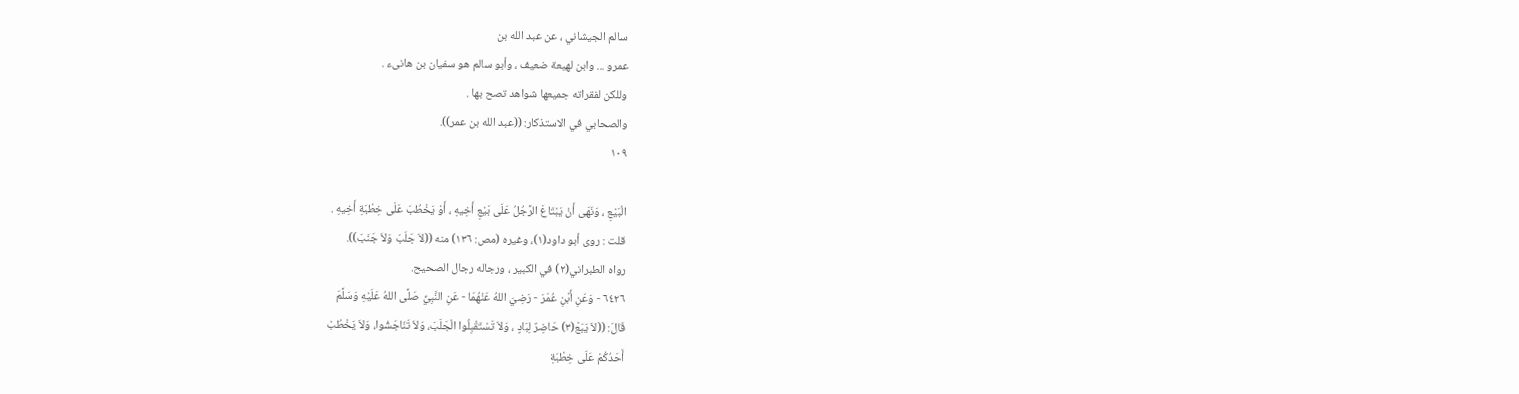سالم الجيشاني ، عن عبد الله بن
عمرو ... وابن لهيعة ضعيف ، وأبو سالم هو سفيان بن هانىء .
وللکن لفقراته جميعها شواهد تصح بها .
والصحابي في الاستذكار: ((عبد الله بن عمر)).
١٠٩

الْبَيْعِ ، وَنَهَى أَنْ يَبْتَاعَ الرَّجُلُ عَلَى بَيْعِ أَخِيهِ ، أَوْ يَخْطُبَ عَلَى خِطْبَةِ أَخِيهِ .
قلت : روى أبو داود(١)، وغيره (مص: ١٣٦) منه ((لاَ جَلَبَ وَلاَ جَنَبَ)).
رواه الطبراني(٢) في الكبير ، ورجاله رجال الصحيح.
٦٤٢٦ - وَعَنِ أَبْنِ عُمَرَ - رَضِيَ اللهُ عَنْهُمَا - عَنِ النَّبِيِّ صَلَّى اللهُ عَلَيْهِ وَسَلَّمَ
قَالَ: ((لاَ يَبَعْ(٣) حَاضِرٌ لِبَادٍ ، وَلاَ تَسْتَقْبِلُوا الْجَلَبَ، وَلاَ تَنَاجَشُوا، وَلاَ يَخْطُبْ
أَحَدُكُمْ عَلَى خِطْبَةِ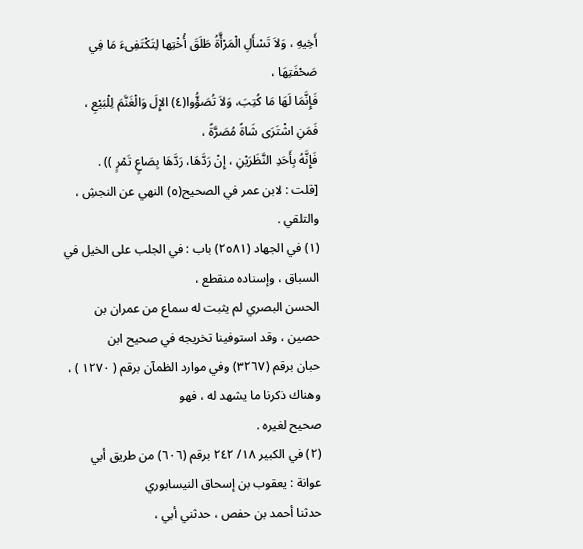أَخِيهِ ، وَلاَ تَسْأَلِ الْمَرْأَّةُ طَلَقَ أُخْتِها لِتَكْتَفِىءَ مَا فِي صَحْفَتِهَا ،
فَإِنَّمَا لَهَا مَا كُتِبَ، وَلاَ تُصَؤُّوا(٤) الإِلَ وَالْغَنَّمَ لِلْبَيْعِ ، فَمَنِ اشْتَرَى شَاةً مُصَرَّةً ،
فَإِنَّهُ بِأَحَدِ النَّظَرَيْنِ ، إِنْ رَدَّهَا، رَدَّهَا بِصَاعٍ تَمْرٍ )) .
[قلت : لابن عمر في الصحيح(٥) النهي عن النجشِ ، والتلقي .
(١) في الجهاد (٢٥٨١) باب : في الجلب على الخيل في السباق ، وإسناده منقطع ،
الحسن البصري لم يثبت له سماع من عمران بن حصين ، وقد استوفينا تخريجه في صحيح ابن
حبان برقم (٣٢٦٧) وفي موارد الظمآن برقم ( ١٢٧٠ ) ، وهناك ذكرنا ما يشهد له ، فهو
صحيح لغيره .
(٢) في الكبير ١٨/ ٢٤٢ برقم (٦٠٦) من طريق أبي عوانة : يعقوب بن إسحاق النيسابوري
حدثنا أحمد بن حفص ، حدثني أبي ،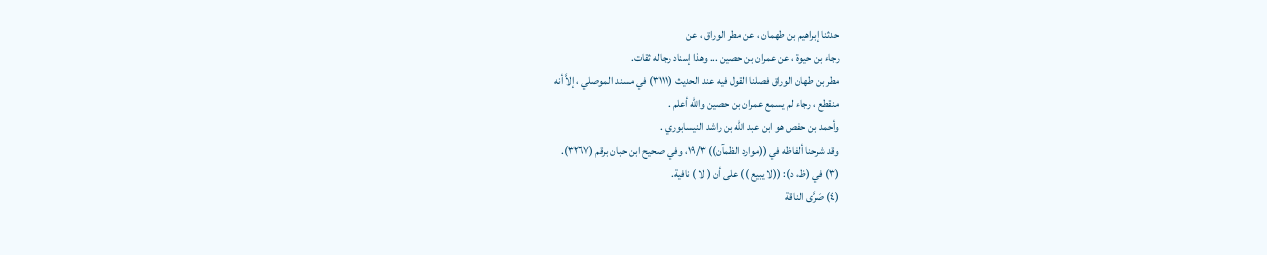حدثنا إبراهيم بن طهمان ، عن مطر الوراق ، عن
رجاء بن حيوة ، عن عمران بن حصين ... وهذا إسناد رجاله ثقات.
مطر بن طهان الوراق فصلنا القول فيه عند الحديث (٣١١١) في مسند الموصلي ، إلاَّ أنه
منقطع ، رجاء لم يسمع عمران بن حصين والله أعلم .
وأحمد بن حفص هو ابن عبد الله بن راشد النيسابوري .
وقد شرحنا ألفاظه في ((موارد الظمآن)) ١٩/٣، وفي صحيح ابن حبان برقم (٣٢٦٧).
(٣) في (ظ، د): ((لا يبيع )) على أن ( لا ) نافية.
(٤) صَرَّى الناقة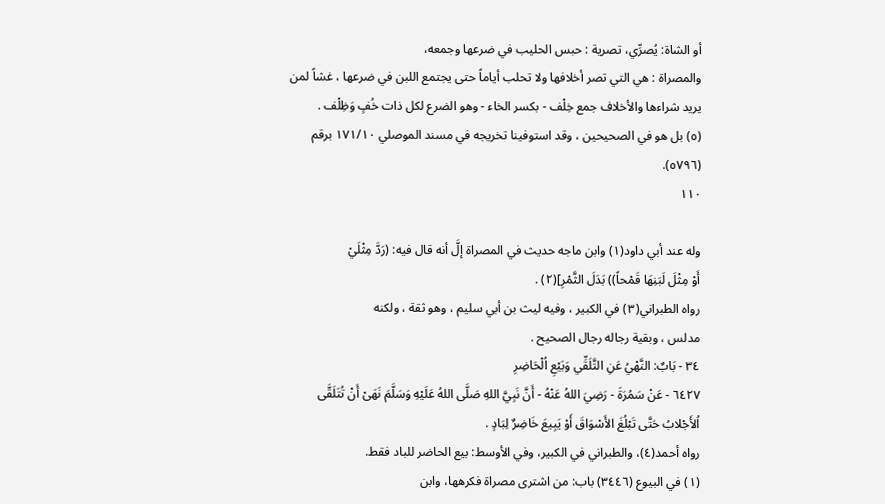أو الشاة: يُصرِّي، تصرية : حبس الحليب في ضرعها وجمعه،
والمصراة : هي التي تصر أخلافها ولا تحلب أياماً حتى يجتمع اللبن في ضرعها ، غشاً لمن
يريد شراءها والأخلاف جمع خِلْف - بكسر الخاء - وهو الضرع لكل ذات خُفٍ وَظِلْف .
(٥) بل هو في الصحيحين ، وقد استوفينا تخريجه في مسند الموصلي ١٧١/١٠ برقم
(٥٧٩٦).
١١٠

وله عند أبي داود(١) وابن ماجه حديث في المصراة إلَّ أنه قال فيه: (رَدَّ مِثْلَيْ
أَوْ مِثْلَ لَبَنِهَا قَمْحاً)) بَدَلَ الثَّمْرِ](٢) .
رواه الطبراني(٣) في الكبير ، وفيه ليث بن أبي سليم ، وهو ثقة ، ولكنه
مدلس ، وبقية رجاله رجال الصحيح .
٣٤ - بَابٌ: النَّهْيُ عَنِ التَّلَقِّي وَبَيْعِ اُلْحَاضِرِ
٦٤٢٧ - عَنْ سَمُرَةَ - رَضِيَ اللهُ عَنْهُ - أَنَّ نَبِيَّ اللهِ صَلَّى اللهُ عَلَيْهِ وَسَلَّمَ نَهَىْ أَنْ تُتَلَقَّى
اُلأَجْلابُ حَتَّى تَبْلُغَ الأَسْوَاقَ أَوْ یَبِيعَ خَاضِرٌ لِبَادٍ .
رواه أحمد(٤)، والطبراني في الكبير، وفي الأوسط: بيع الحاضر للباد فقط.
(١) في البيوع (٣٤٤٦) باب: من اشترى مصراة فكرهها، وابن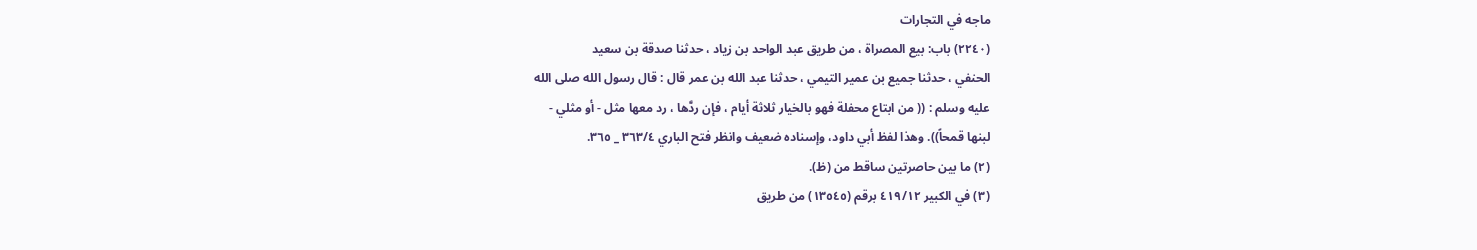ماجه في التجارات
(٢٢٤٠) باب: بيع المصراة ، من طريق عبد الواحد بن زياد ، حدثنا صدقة بن سعيد
الحنفي ، حدثنا جميع بن عمير التيمي ، حدثنا عبد الله بن عمر قال : قال رسول الله صلى الله
عليه وسلم : (( من ابتاع محفلة فهو بالخيار ثلاثة أيام ، فإن ردَّها ، رد معها مثل - أو مثلي -
لبنها قمحاً)). وهذا لفظ أبي داود، وإسناده ضعيف وانظر فتح الباري ٣٦٣/٤ _ ٣٦٥.
(٢) ما بين حاصرتين ساقط من (ظ).
(٣) في الكبير ٤١٩/١٢ برقم (١٣٥٤٥) من طريق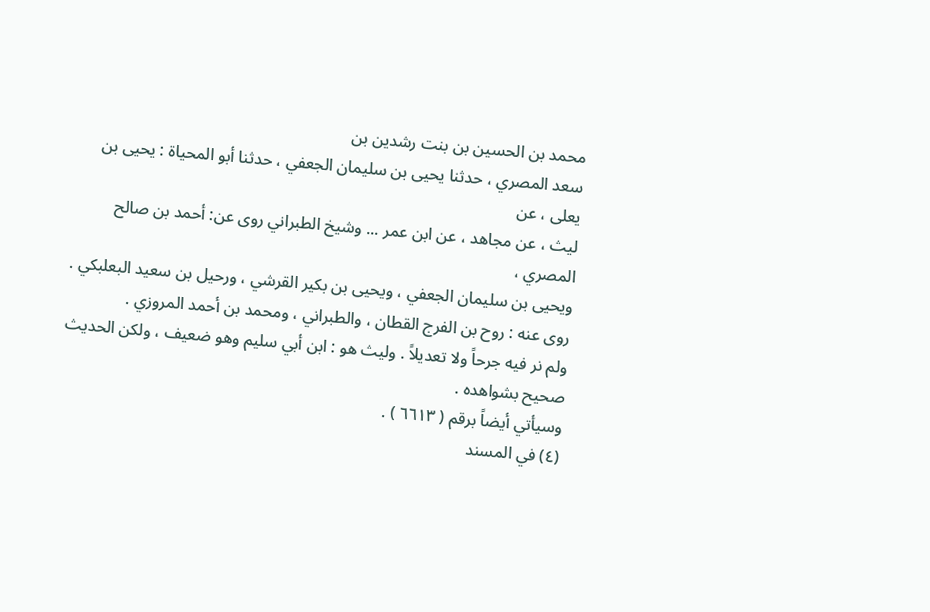محمد بن الحسين بن بنت رشدين بن
سعد المصري ، حدثنا يحيى بن سليمان الجعفي ، حدثنا أبو المحياة : يحيى بن يعلى ، عن
ليث ، عن مجاهد ، عن ابن عمر ... وشيخ الطبراني روى عن: أحمد بن صالح المصري ،
ويحيى بن سليمان الجعفي ، ويحيى بن بكير القرشي ، ورحيل بن سعيد البعلبكي .
روى عنه : روح بن الفرج القطان ، والطبراني ، ومحمد بن أحمد المروزي .
ولم نر فيه جرحاً ولا تعديلاً . وليث هو : ابن أبي سليم وهو ضعيف ، ولكن الحديث
صحیح بشواهده .
وسيأتي أيضاً برقم ( ٦٦١٣ ) .
(٤) في المسند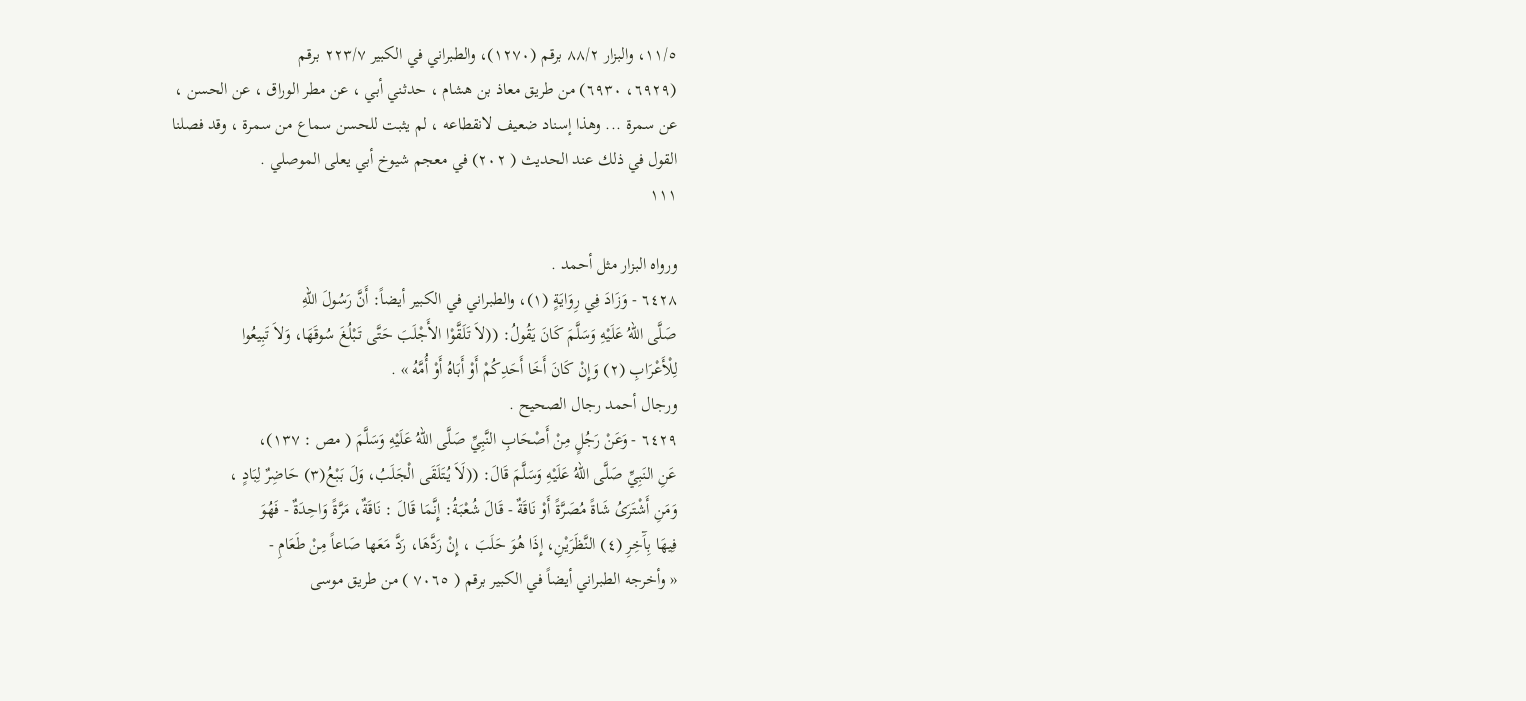١١/٥، والبزار ٨٨/٢ برقم (١٢٧٠)، والطبراني في الكبير ٢٢٣/٧ برقم
(٦٩٢٩، ٦٩٣٠) من طريق معاذ بن هشام ، حدثني أبي ، عن مطر الوراق ، عن الحسن ،
عن سمرة ... وهذا إسناد ضعيف لانقطاعه ، لم يثبت للحسن سماع من سمرة ، وقد فصلنا
القول في ذلك عند الحديث ( ٢٠٢) في معجم شيوخ أبي يعلى الموصلي .
١١١

ورواه البزار مثل أحمد .
٦٤٢٨ - وَزَادَ فِي رِوَايَةٍ (١)، والطبراني في الكبير أيضاً: أَنَّ رَسُولَ اللهِ
صَلَّى اللهُ عَلَيْهِ وَسَلَّمَ كَانَ يَقُولُ: ((لاَ تَلَقَّوْا الأَجْلَبَ حَتَّى تَبْلُغَ سُوقَهَا، وَلاَ تَبِيعُوا
لِلْأَعْرَابِ (٢) وَإِنْ كَانَ أَخَا أَحَدِكُمْ أَوْ أَبَاهُ أَوْ أُمَّهُ » .
ورجال أحمد رجال الصحيح .
٦٤٢٩ - وَعَنْ رَجُلٍ مِنْ أَصْحَابِ النَّبِيِّ صَلَّى اللهُ عَلَيْهِ وَسَلَّمَ ( مص : ١٣٧)،
عَنِ النَبِيِّ صَلَّى اللهُ عَلَيْهِ وَسَلَّمَ قَالَ: ((لَاَ يُتَلَقَى الْجَلَبُ، وَلَ بَبْعُ(٣) حَاضِرٌ لِبَادٍ ،
وَمَنِ أَشْتَرَىُ شَاةً مُصَرَّةً أَوْ نَاقَةٌ - قَالَ شُعْبَةُ: إِنَّمَا قَالَ : نَاقَةٌ، مَرَّةً وَاحِدَةٌ - فَهُوَ
فِيهَا بِآَخِرِ (٤) النَّظَرَيْنِ، إِذَا هُوَ حَلَبَ ، إِنْ رَدَّهَا، رَدَّ مَعَها صَاعاً مِنْ طَعَامِ -
« وأخرجه الطبراني أيضاً في الكبير برقم ( ٧٠٦٥ ) من طريق موسى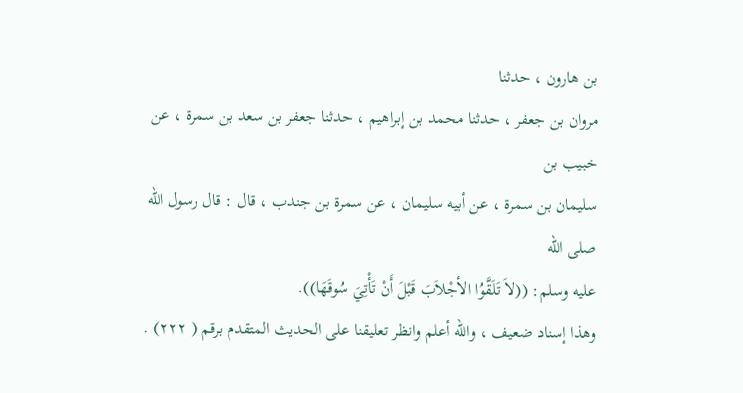بن هارون ، حدثنا
مروان بن جعفر ، حدثنا محمد بن إبراهيم ، حدثنا جعفر بن سعد بن سمرة ، عن خبيب بن
سليمان بن سمرة ، عن أبيه سليمان ، عن سمرة بن جندب ، قال : قال رسول الله صلى الله
عليه وسلم: ((لاَ تَلَقَّوُا الأجْلاَبَ قَبْلَ أَنْ تَأْتِيَ سُوقَهَا)).
وهذا إسناد ضعيف ، والله أعلم وانظر تعليقنا على الحديث المتقدم برقم ( ٢٢٢) .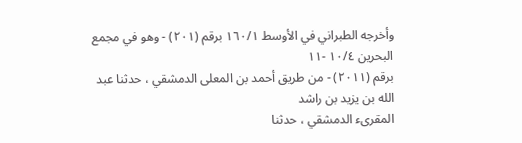وأخرجه الطبراني في الأوسط ١٦٠/١ برقم (٢٠١) - وهو في مجمع البحرين ١٠/٤ -١١
برقم (٢٠١١) - من طريق أحمد بن المعلى الدمشقي ، حدثنا عبد الله بن يزيد بن راشد
المقرىء الدمشقي ، حدثنا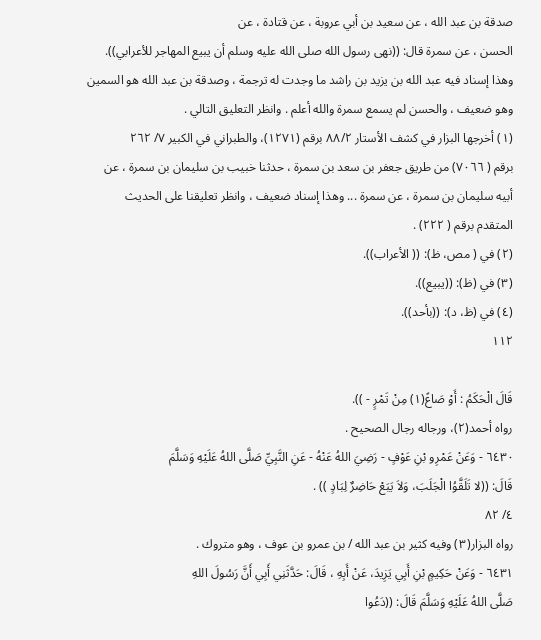صدقة بن عبد الله ، عن سعيد بن أبي عروبة ، عن قتادة ، عن
الحسن ، عن سمرة قال: ((نهى رسول الله صلى الله عليه وسلم أن يبيع المهاجر للأعرابي)).
وهذا إسناد فيه عبد الله بن يزيد بن راشد ما وجدت له ترجمة ، وصدقة بن عبد الله هو السمين
وهو ضعيف ، والحسن لم يسمع سمرة والله أعلم . وانظر التعليق التالي .
(١) أخرجها البزار في كشف الأستار ٨٨/٢ برقم (١٢٧١)، والطبراني في الكبير ٧/ ٢٦٢
برقم ( ٧٠٦٦) من طريق جعفر بن سعد بن سمرة ، حدثنا خبيب بن سليمان بن سمرة ، عن
أبيه سليمان بن سمرة ، عن سمرة ... وهذا إسناد ضعيف ، وانظر تعليقنا على الحديث
المتقدم برقم ( ٢٢٢) .
(٢) في ( مص، ظ): (( الأعراب)).
(٣) في (ظ): ((يبيع)).
(٤) في (ظ، د): ((بأحد)).
١١٢

قَالَ الْحَكَمُ : أَوْ صَاعً(١) مِنْ تَمْرٍ - )).
رواه أحمد(٢)، ورجاله رجال الصحيح .
٦٤٣٠ - وَعَنْ عَمْرِو بْنِ عَوْفٍ - رَضِيَ اللهُ عَنْهُ - عَنِ النَّبِيِّ صَلَّى اللهُ عَلَيْهِ وَسَلَّمَ
قَالَ: ((لا تَلَقَّوُا الْجَلَبَ، وَلاَ يَبَعْ حَاضِرٌ لِبَادٍ )) .
٤/ ٨٢
رواه البزار(٣) وفيه كثير بن عبد الله / بن عمرو بن عوف ، وهو متروك .
٦٤٣١ - وَعَنْ حَكِيمٍ بْنِ أَبِي يَزِيدَ، عَنْ أَبِهِ ، قَالَ: حَدَّثَنِي أَبِي أَنَّ رَسُولَ اللهِ
صَلَّى اللهُ عَلَيْهِ وَسَلَّمَ قَالَ: ((دَعُوا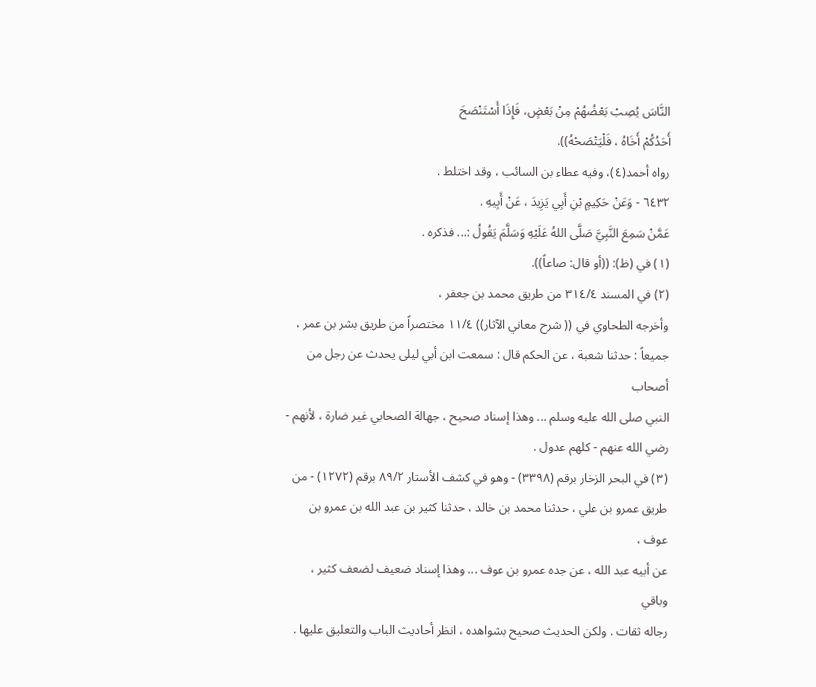النَّاسَ يُصِبْ بَعْضُهُمْ مِنْ بَعْضٍ، فَإِذَا أَسْتَنْصَحَ
أَحَدُكُمْ أَخَاهُ ، فَلْيَتْصَحْهُ)).
رواه أحمد(٤)، وفيه عطاء بن السائب ، وقد اختلط .
٦٤٣٢ - وَعَنْ حَكِيمٍ بْنِ أَبِي يَزِيدَ ، عَنْ أَبِيهِ .
عَمَّنْ سَمِعَ النَّبِيَّ صَلَّى اللهُ عَلَيْهِ وَسَلَّمَ يَقُولُ :... فذكره .
(١) في (ظ): ((أو قال: صاعاً)).
(٢) في المسند ٣١٤/٤ من طريق محمد بن جعفر ،
وأخرجه الطحاوي في (( شرح معاني الآثار)) ١١/٤ مختصراً من طريق بشر بن عمر ،
جميعاً : حدثنا شعبة ، عن الحكم قال : سمعت ابن أبي ليلى يحدث عن رجل من أصحاب
النبي صلى الله عليه وسلم ... وهذا إسناد صحيح ، جهالة الصحابي غير ضارة ، لأنهم -
رضي الله عنهم - كلهم عدول .
(٣) في البحر الزخار برقم (٣٣٩٨) - وهو في كشف الأستار ٨٩/٢ برقم (١٢٧٢) - من
طريق عمرو بن علي ، حدثنا محمد بن خالد ، حدثنا كثير بن عبد الله بن عمرو بن عوف ،
عن أبيه عبد الله ، عن جده عمرو بن عوف ... وهذا إسناد ضعيف لضعف كثير ، وباقي
رجاله ثقات . ولكن الحديث صحيح بشواهده ، انظر أحاديث الباب والتعليق عليها .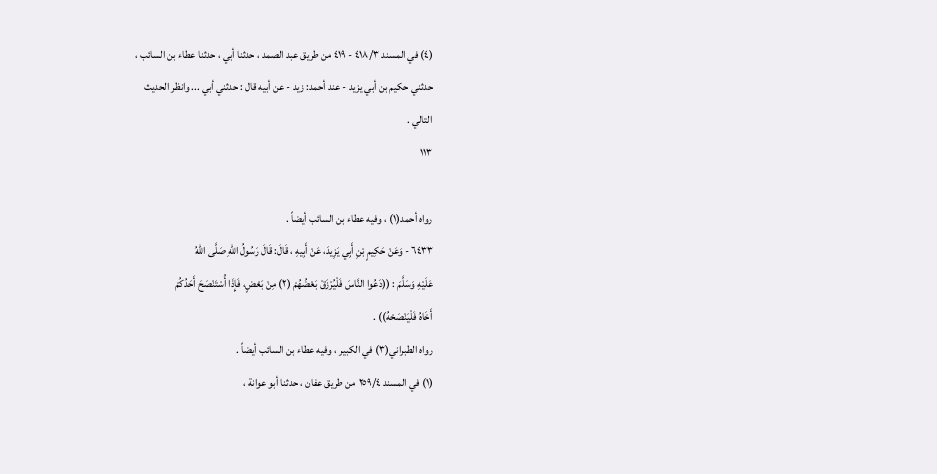(٤) في المسند ٤١٨/٣ - ٤١٩ من طريق عبد الصمد ، حدثنا أبي ، حدثنا عطاء بن السائب ،
حدثني حكيم بن أبي يزيد - عند أحمد: زيد - عن أبيه قال : حدثني أبي ... وانظر الحديث
التالي .
١١٣

رواه أحمد(١) ، وفيه عطاء بن السائب أيضاً .
٦٤٣٣ - وَعَنْ حَكِيمٍ بْنِ أَبِي يَزِيدَ، عَنْ أَبِيهِ ، قَالَ: قَالَ رَسُولُ اللهِ صَلَّى اللهُ
عَلَيْهِ وَسَلَّمَ : ((دَعُوا النَّاسَ فَلْيُرْزَقْ بَعْضُهُمْ (٢) مِنْ بَعْضٍ، فَإِذَا أُسْتَنْصَحَ أَحَدُكُمْ
أَخَاهُ فَلْيَنْصَحْهُ)) .
رواه الطبراني(٣) في الكبير ، وفيه عطاء بن السائب أيضاً .
(١) في المسند ٢٥٩/٤ من طريق عفان ، حدثنا أبو عوانة ،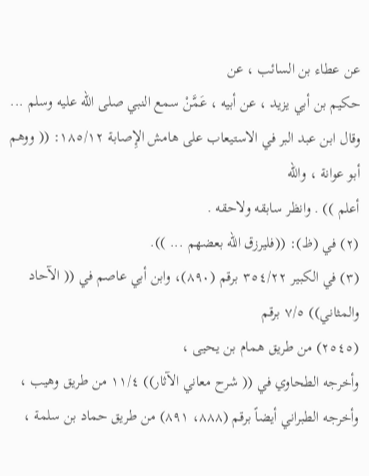عن عطاء بن السائب ، عن
حكيم بن أبي يزيد ، عن أبيه ، عَمَّنْ سمع النبي صلى الله عليه وسلم ...
وقال ابن عبد البر في الاستيعاب على هامش الإِصابة ١٨٥/١٢: (( ووهم أبو عوانة ، والله
أعلم )) . وانظر سابقه ولاحقه .
(٢) في (ظ): ((فليرزق الله بعضهم ... )).
(٣) في الكبير ٣٥٤/٢٢ برقم (٨٩٠)، وابن أبي عاصم في (( الآحاد والمثاني)) ٧/٥ برقم
(٢٥٤٥) من طريق همام بن يحيى ،
وأخرجه الطحاوي في (( شرح معاني الآثار)) ١١/٤ من طريق وهيب ،
وأخرجه الطبراني أيضاً برقم (٨٨٨، ٨٩١) من طريق حماد بن سلمة ،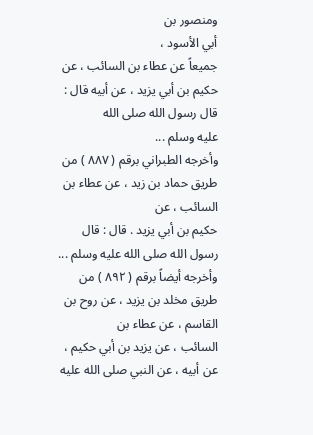ومنصور بن
أبي الأسود ،
جميعاً عن عطاء بن السائب ، عن حكيم بن أبي يزيد ، عن أبيه قال : قال رسول الله صلى الله
عليه وسلم ...
وأخرجه الطبراني برقم ( ٨٨٧ ) من طريق حماد بن زيد ، عن عطاء بن السائب ، عن
حكيم بن أبي يزيد . قال : قال رسول الله صلى الله عليه وسلم ...
وأخرجه أيضاً برقم ( ٨٩٢ ) من طريق مخلد بن يزيد ، عن روح بن القاسم ، عن عطاء بن
السائب ، عن يزيد بن أبي حكيم ، عن أبيه ، عن النبي صلى الله عليه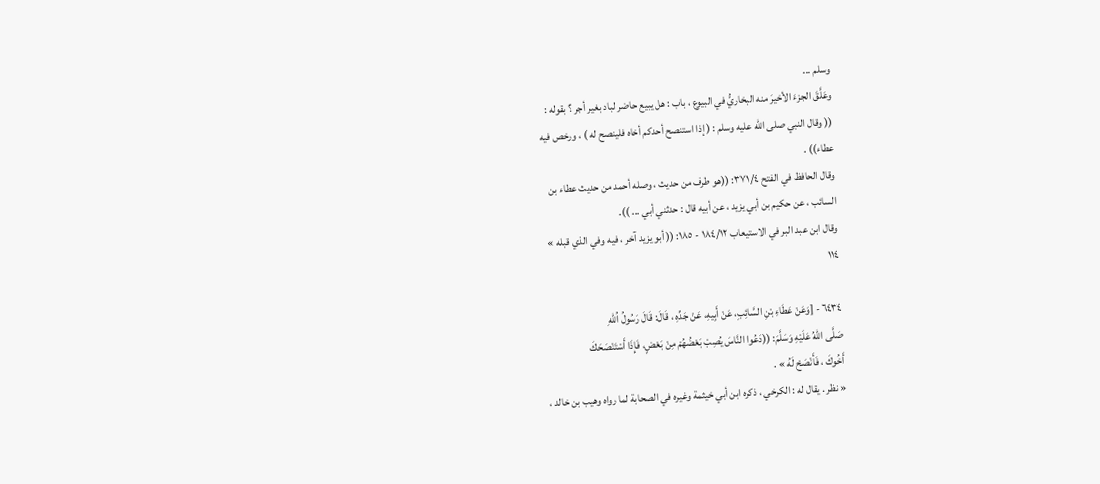وسلم ...
وعَلَّقَ الجزءَ الأخيرَ منه البخاريُّ في البيوع ، باب : هل يبيع حاضر لباد بغير أجر ؟ بقوله :
(( وقال النبي صلى الله عليه وسلم : ( إذا استنصح أحدكم أخاه فلينصح له ) ، ورخص فيه
عطاء)) .
وقال الحافظ في الفتح ٣٧١/٤: ((هو طرف من حديث ، وصله أحمد من حديث عطاء بن
السائب ، عن حكيم بن أبي يزيد ، عن أبيه قال : حدثني أبي ... )).
وقال ابن عبد البر في الاستيعاب ١٨٤/١٢ - ١٨٥: (( أبو يزيد آخر ، فيه وفي الذي قبله »
١١٤

٦٤٣٤ - [وَعَنْ عَطَاءِ بْنِ السَّائِبِ، عَنْ أَبِيهِ، عَنْ جَدِّهِ ، قَالَ: قَالَ رَسُولُ اُللهِ
صَلَّى اللهُ عَلَيْهِ وَسَلَّمَ: ((دَعُوا النَّاسَ يُصِبْ بَعْضُهُمْ مِنْ بَعْضٍ، فَإِذَا أَسْتَنْصَحَكَ
أَخُوكَ ، فَأَنْصَحْ لَهُ » .
« نظر . يقال له : الكرخي ، ذكره ابن أبي خيثمة وغيره في الصحابة لما رواه وهيب بن خالد ،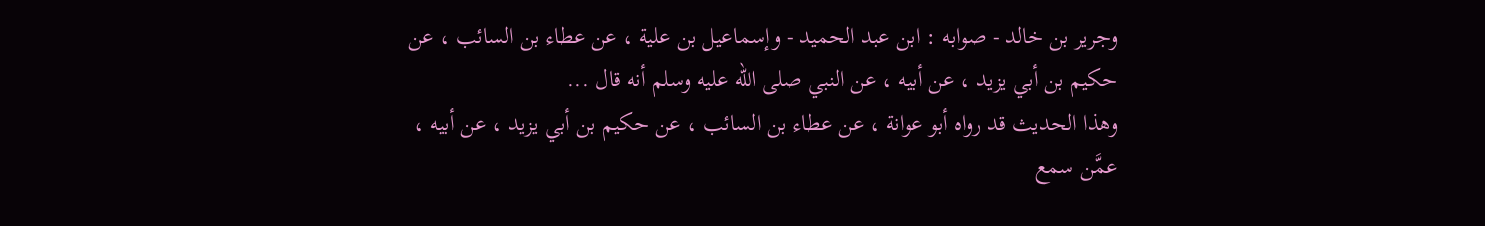وجرير بن خالد - صوابه : ابن عبد الحميد - وإسماعيل بن علية ، عن عطاء بن السائب ، عن
حكيم بن أبي يزيد ، عن أبيه ، عن النبي صلى الله عليه وسلم أنه قال ...
وهذا الحديث قد رواه أبو عوانة ، عن عطاء بن السائب ، عن حكيم بن أبي يزيد ، عن أبيه ،
عمَّن سمع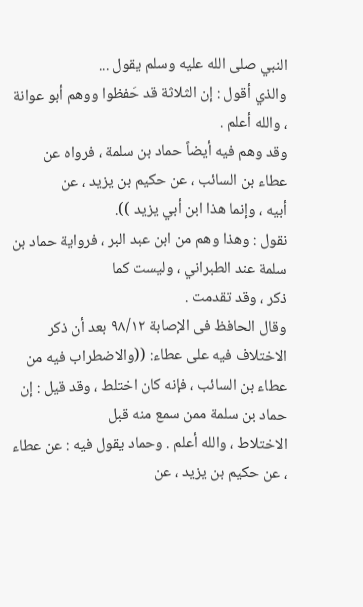النبي صلى الله عليه وسلم يقول ...
والذي أقول : إن الثلاثة قد حَفظوا ووهم أبو عوانة ، والله أعلم .
وقد وهم فيه أيضاً حماد بن سلمة ، فرواه عن عطاء بن السائب ، عن حكيم بن يزيد ، عن
أبيه ، وإنما هذا ابن أبي يزيد )).
نقول : وهذا وهم من ابن عبد البر ، فرواية حماد بن سلمة عند الطبراني ، وليست كما
ذكر ، وقد تقدمت .
وقال الحافظ فى الإصابة ٩٨/١٢ بعد أن ذكر الاختلاف فيه على عطاء: ((والاضطراب فيه من
عطاء بن السائب ، فإنه كان اختلط ، وقد قيل : إن حماد بن سلمة ممن سمع منه قبل
الاختلاط ، والله أعلم . وحماد يقول فيه : عن عطاء ، عن حكيم بن يزيد ، عن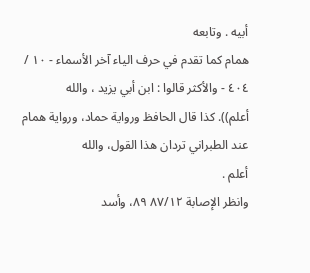أبيه . وتابعه
همام كما تقدم في حرف الياء آخر الأسماء - ١٠ / ٤٠٤ - والأكثر قالوا : ابن أبي يزيد ، والله
أعلم)). كذا قال الحافظ ورواية حماد، ورواية همام عند الطبراني تردان هذا القول، والله
أعلم .
وانظر الإصابة ٨٧/١٢ ٨٩، وأسد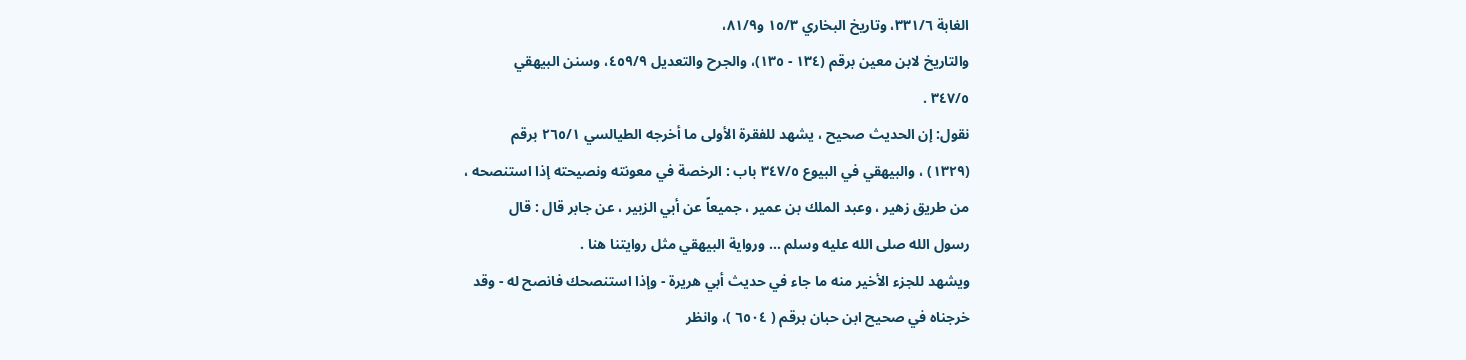الغابة ٣٣١/٦، وتاريخ البخاري ١٥/٣ و٨١/٩،
والتاريخ لابن معين برقم (١٣٤ - ١٣٥)، والجرح والتعديل ٤٥٩/٩، وسنن البيهقي
٣٤٧/٥ .
نقول: إن الحديث صحيح ، يشهد للفقرة الأولى ما أخرجه الطيالسي ٢٦٥/١ برقم
(١٣٢٩) ، والبيهقي في البيوع ٣٤٧/٥ باب : الرخصة في معونته ونصيحته إذا استنصحه ،
من طريق زهير ، وعبد الملك بن عمير ، جميعاً عن أبي الزبير ، عن جابر قال : قال
رسول الله صلى الله عليه وسلم ... ورواية البيهقي مثل روايتنا هنا .
ويشهد للجزء الأخير منه ما جاء في حديث أبي هريرة - وإذا استنصحك فانصح له - وقد
خرجناه في صحيح ابن حبان برقم ( ٦٥٠٤ )، وانظر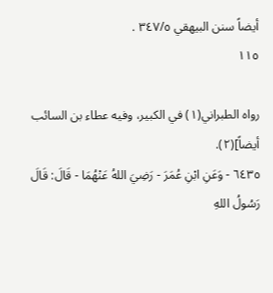أيضاً سنن البيهقي ٣٤٧/٥ .
١١٥

رواه الطبراني(١) في الكبير، وفيه عطاء بن السائب أيضاً](٢).
٦٤٣٥ - وَعَنِ ابْنِ عُمَرَ - رَضِيَ اللهُ عَنْهُمَا - قَالَ: قَالَ رَسُولُ اللهِ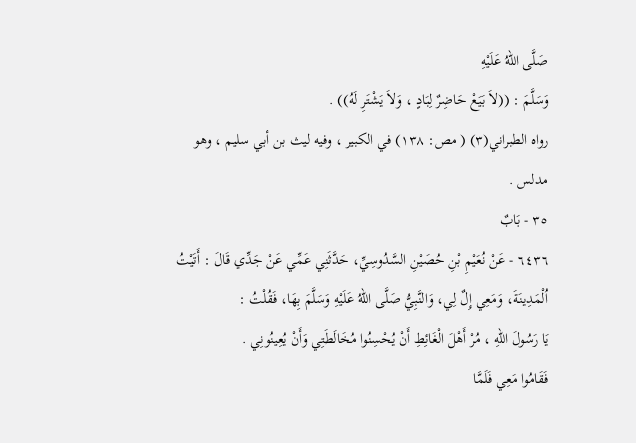صَلَّى اللهُ عَلَيْهِ
وَسَلَّمَ : ((لاَ بَيَعْ حَاضِرٌ لِبَادٍ ، وَلاَ يَشْتَرِ لَهُ)) .
رواه الطبراني(٣) ( مص: ١٣٨) في الكبير ، وفيه ليث بن أبي سليم ، وهو
مدلس .
٣٥ - بَابٌ
٦٤٣٦ - عَنْ نُعَيْمِ بْنِ حُصَيْنِ السَّدُوسِيِّ، حَدَّثَنِي عَمِّي عَنْ جَدِّي قَالَ : أَتَيْتُ
اُلْمَدِينَةَ، وَمَعِي إِلٌ لِي، وَالنَّبِيُّ صَلَّى اللهُ عَلَيْهِ وَسَلَّمَ بِهَا، فَقُلْتُ :
يَا رَسُولَ اللهِ ، مُرْ أَهْلَ الْغَائِطِ أَنْ يُحْسِنُوا مُخَالَطَتِي وَأَنْ يُعِينُونِي .
فَقَامُوا مَعِي فَلَمَّا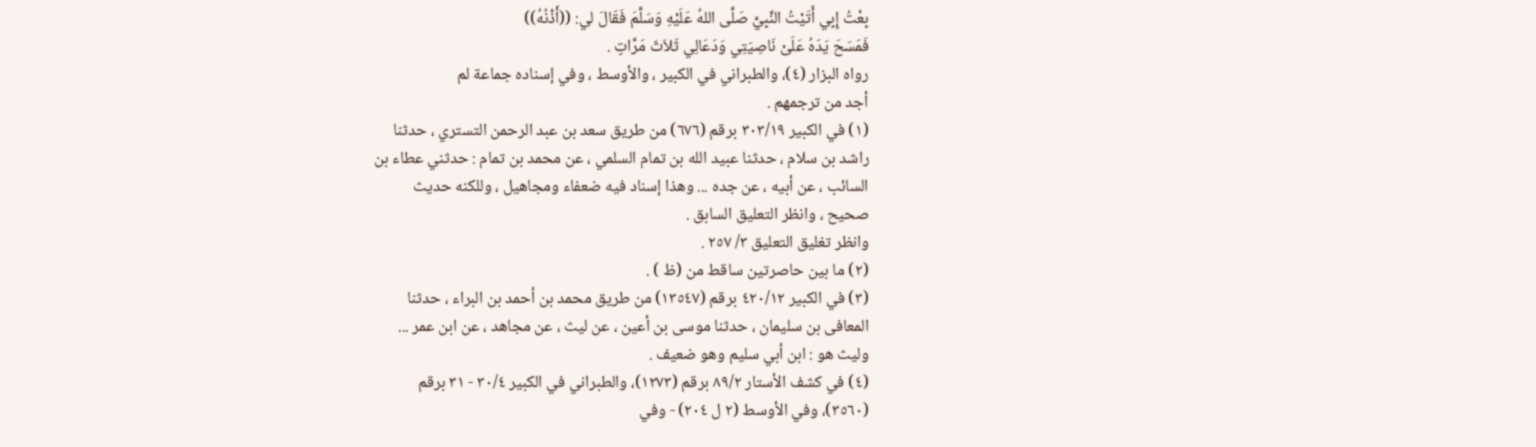بِعْتُ إِبِي أَتَيْتُ النَّبِيَّ صَلَّى اللهُ عَلَيْهِ وَسَلَّمَ فَقَالَ لي: ((أَذْنُهُ))
فَمَسَحَ يَدَهُ عَلَىْ نَاصِيَتِي وَدَعَالِي ثَلاَثَ مَرَّاتٍ .
رواه البزار (٤)، والطبراني في الكبير ، والأوسط ، وفي إسناده جماعة لم
أجد من ترجمهم .
(١) في الكبير ٣٠٣/١٩ برقم (٦٧٦) من طريق سعد بن عبد الرحمن التستري ، حدثنا
راشد بن سلام ، حدثنا عبيد الله بن تمام السلمي ، عن محمد بن تمام : حدثني عطاء بن
السائب ، عن أبيه ، عن جده ... وهذا إسناد فيه ضعفاء ومجاهيل ، وللكنه حديث
صحيح ، وانظر التعليق السابق .
وانظر تغليق التعليق ٣/ ٢٥٧ .
(٢) ما بين حاصرتين ساقط من (ظ ) .
(٣) في الكبير ٤٢٠/١٢ برقم (١٣٥٤٧) من طريق محمد بن أحمد بن البراء ، حدثنا
المعافى بن سليمان ، حدثنا موسى بن أعين ، عن ليث ، عن مجاهد ، عن ابن عمر ...
وليث هو : ابن أبي سليم وهو ضعيف .
(٤) في كشف الأستار ٨٩/٢ برقم (١٢٧٣)، والطبراني في الكبير ٣٠/٤ - ٣١ برقم
(٣٥٦٠)، وفي الأوسط (٢ ل ٢٠٤) - وفي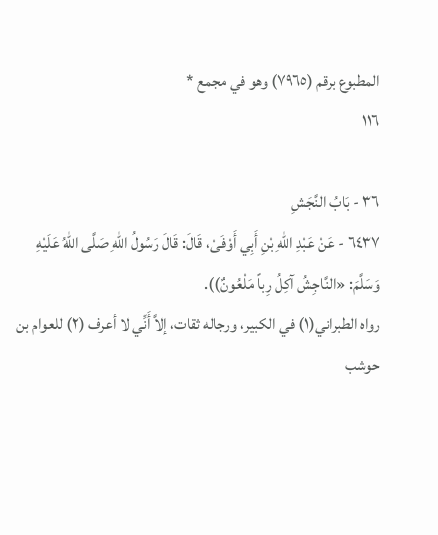المطبوع برقم (٧٩٦٥) وهو في مجمع *
١١٦

٣٦ - بَابُ النَّجَشِ
٦٤٣٧ - عَنْ عَبْدِ اللهِ بْنِ أَبِي أَوْفَىْ، قَالَ: قَالَ رَسُولُ اللهِ صَلَّى اللهُ عَلَيْهِ
وَسَلَّمَ: «النَّاجِشُ آكِلُ رِباً مَلْعُونٌ)).
رواه الطبراني(١) في الكبير، ورجاله ثقات، إلاَّ أَنِّي لا أعرف (٢) للعوام بن
حوشب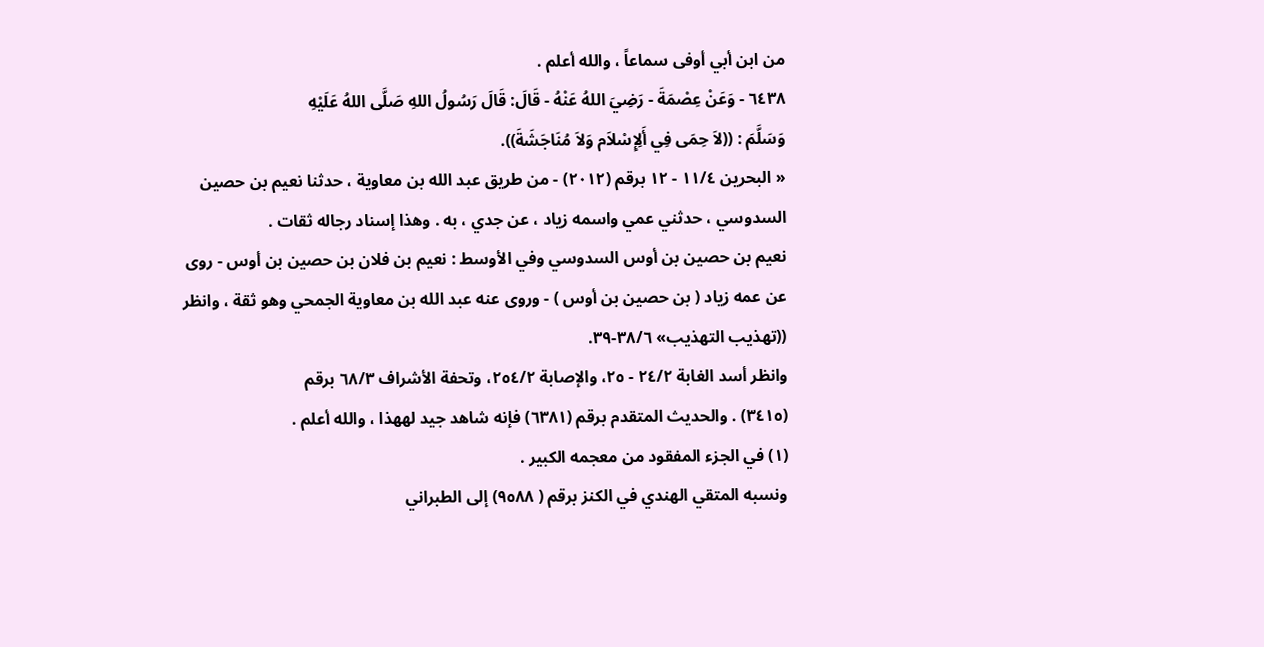من ابن أبي أوفى سماعاً ، والله أعلم .
٦٤٣٨ - وَعَنْ عِصْمَةَ - رَضِيَ اللهُ عَنْهُ - قَالَ: قَالَ رَسُولُ اللهِ صَلَّى اللهُ عَلَيْهِ
وَسَلَّمَ : ((لاَ حِمَى فِي أَلِإِسْلاَم وَلاَ مُنَاجَشَةَ)).
« البحرين ١١/٤ - ١٢ برقم (٢٠١٢) - من طريق عبد الله بن معاوية ، حدثنا نعيم بن حصين
السدوسي ، حدثني عمي واسمه زياد ، عن جدي ، به . وهذا إسناد رجاله ثقات .
نعيم بن حصين بن أوس السدوسي وفي الأوسط : نعيم بن فلان بن حصين بن أوس - روى
عن عمه زياد ( بن حصين بن أوس ) - وروى عنه عبد الله بن معاوية الجمحي وهو ثقة ، وانظر
((تهذيب التهذيب» ٣٨/٦-٣٩.
وانظر أسد الغابة ٢٤/٢ - ٢٥، والإصابة ٢٥٤/٢، وتحفة الأشراف ٦٨/٣ برقم
(٣٤١٥) . والحديث المتقدم برقم (٦٣٨١) فإنه شاهد جيد لههذا ، والله أعلم .
(١) في الجزء المفقود من معجمه الكبير .
ونسبه المتقي الهندي في الكنز برقم ( ٩٥٨٨) إلى الطبراني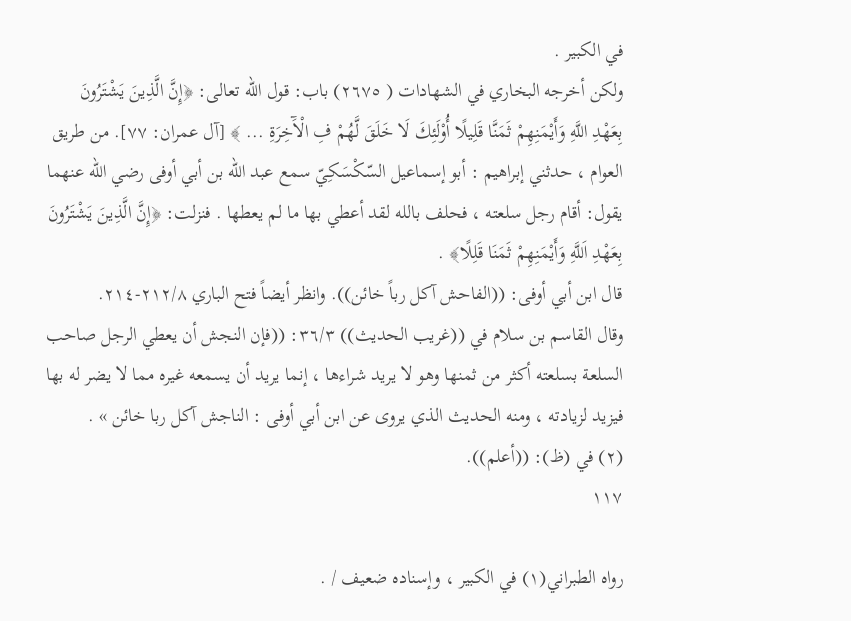في الكبير .
ولكن أخرجه البخاري في الشهادات ( ٢٦٧٥) باب: قول الله تعالى: ﴿إِنَّ الَّذِينَ يَشْتَرُونَ
بِعَهْدِ اللَّهِ وَأَيْمَنِهِمْ ثَمَنَّا قَلِيلًا أُوْلَئِكَ لَا خَلَقَ لَّهُمْ فِ الْآَخِرَةِ ... ﴾ [آل عمران: ٧٧]. من طريق
العوام ، حدثني إبراهيم : أبو إسماعيل السّكْسَكِيّ سمع عبد الله بن أبي أوفى رضي الله عنهما
يقول: أقام رجل سلعته ، فحلف بالله لقد أعطي بها ما لم يعطها . فنزلت: ﴿إِنَّ الَّذِينَ يَشْتَرُونَ
بِعَهْدِ اَللَّهِ وَأَيْمَنِهِمْ ثَمَنَا قَلِلًا﴾ .
قال ابن أبي أوفى: ((الفاحش آكل رباً خائن)). وانظر أيضاً فتح الباري ٢١٢/٨-٢١٤.
وقال القاسم بن سلام في ((غريب الحديث)) ٣٦/٣: ((فإن النجش أن يعطي الرجل صاحب
السلعة بسلعته أكثر من ثمنها وهو لا يريد شراءها ، إنما يريد أن يسمعه غيره مما لا يضر له بها
فيزيد لزيادته ، ومنه الحديث الذي يروى عن ابن أبي أوفى : الناجش آكل ربا خائن » .
(٢) في (ظ): ((أعلم)).
١١٧

رواه الطبراني(١) في الكبير ، وإسناده ضعيف / .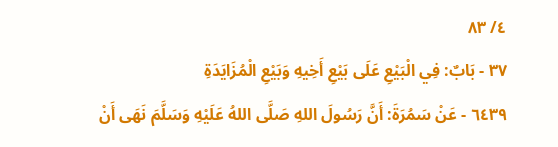٤/ ٨٣
٣٧ - بَابٌ: فِي الْبَيْعِ عَلَى بَيْعِ أَخِيهِ وَبَيْعِ الْمُزَايَدَةِ
٦٤٣٩ - عَنْ سَمُرَةَ: أَنَّ رَسُولَ اللهِ صَلَّى اللهُ عَلَيْهِ وَسَلَّمَ نَهَى أَنْ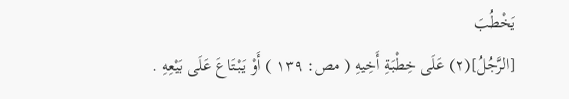يَخْطُبَ
[الرَّجُلُ](٢) عَلَى خِطْبَةِ أَخِيهِ ( مص: ١٣٩ ) أَوْ يَبْتَاعَ عَلَى بَيْعِهِ .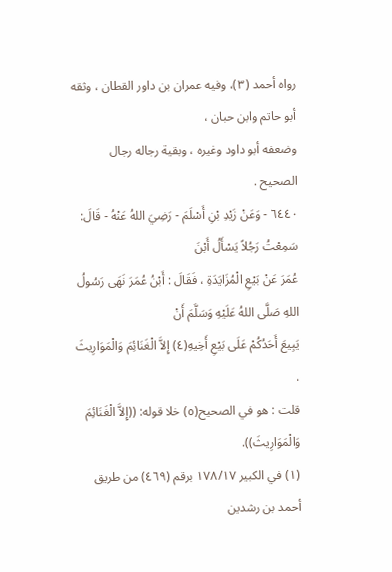رواه أحمد (٣)، وفيه عمران بن داور القطان ، وثقه أبو حاتم وابن حبان ،
وضعفه أبو داود وغيره ، وبقية رجاله رجال الصحيح .
٦٤٤٠ - وَعَنْ زَيْدِ بْنِ أَسْلَمَ - رَضِيَ اللهُ عَنْهُ - قَالَ: سَمِعْتُ رَجُلاً يَسْأَلُ أَبْنَ
عُمَرَ عَنْ بَيْعِ الْمُزَايَدَةِ ، فَقَالَ : أَبْنُ عُمَرَ نَهَى رَسُولُ اللهِ صَلَّى اللهُ عَلَيْهِ وَسَلَّمَ أَنْ
يَبِيعَ أَحَدُكُمْ عَلَى بَيْعِ أَخِيهِ(٤) إِلاَّ الْغَنَائِمَ وَالْمَوَارِيثَ .
قلت : هو في الصحيح(٥) خلا قوله: ((إِلاَّ الْغَنَائِمَ وَالْمَوَارِيثَ)).
(١) في الكبير ١٧٨/١٧ برقم (٤٦٩) من طريق أحمد بن رشدين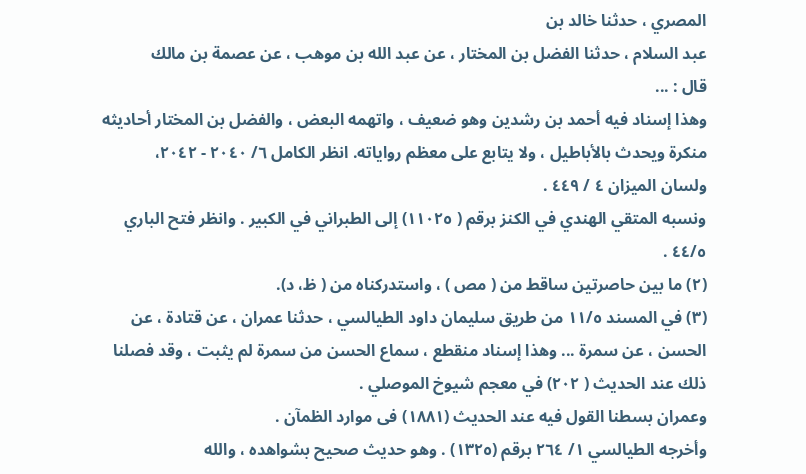المصري ، حدثنا خالد بن
عبد السلام ، حدثنا الفضل بن المختار ، عن عبد الله بن موهب ، عن عصمة بن مالك
قال : ...
وهذا إسناد فيه أحمد بن رشدين وهو ضعيف ، واتهمه البعض ، والفضل بن المختار أحاديثه
منكرة ويحدث بالأباطيل ، ولا يتابع على معظم رواياته. انظر الكامل ٦/ ٢٠٤٠ - ٢٠٤٢،
ولسان الميزان ٤ / ٤٤٩ .
ونسبه المتقي الهندي في الكنز برقم ( ١١٠٢٥) إلى الطبراني في الكبير . وانظر فتح الباري
٤٤/٥ .
(٢) ما بين حاصرتين ساقط من ( مص ) ، واستدركناه من ( ظ، د).
(٣) في المسند ١١/٥ من طريق سليمان داود الطيالسي ، حدثنا عمران ، عن قتادة ، عن
الحسن ، عن سمرة ... وهذا إسناد منقطع ، سماع الحسن من سمرة لم يثبت ، وقد فصلنا
ذلك عند الحديث ( ٢٠٢) في معجم شيوخ الموصلي .
وعمران بسطنا القول فيه عند الحديث (١٨٨١) فى موارد الظمآن .
وأخرجه الطيالسي ١/ ٢٦٤ برقم (١٣٢٥) . وهو حديث صحيح بشواهده ، والله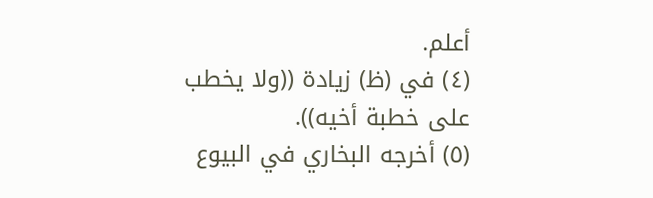أعلم.
(٤) في (ظ) زيادة ((ولا يخطب على خطبة أخيه)).
(٥) أخرجه البخاري في البيوع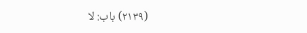(٢١٣٩) باب: لا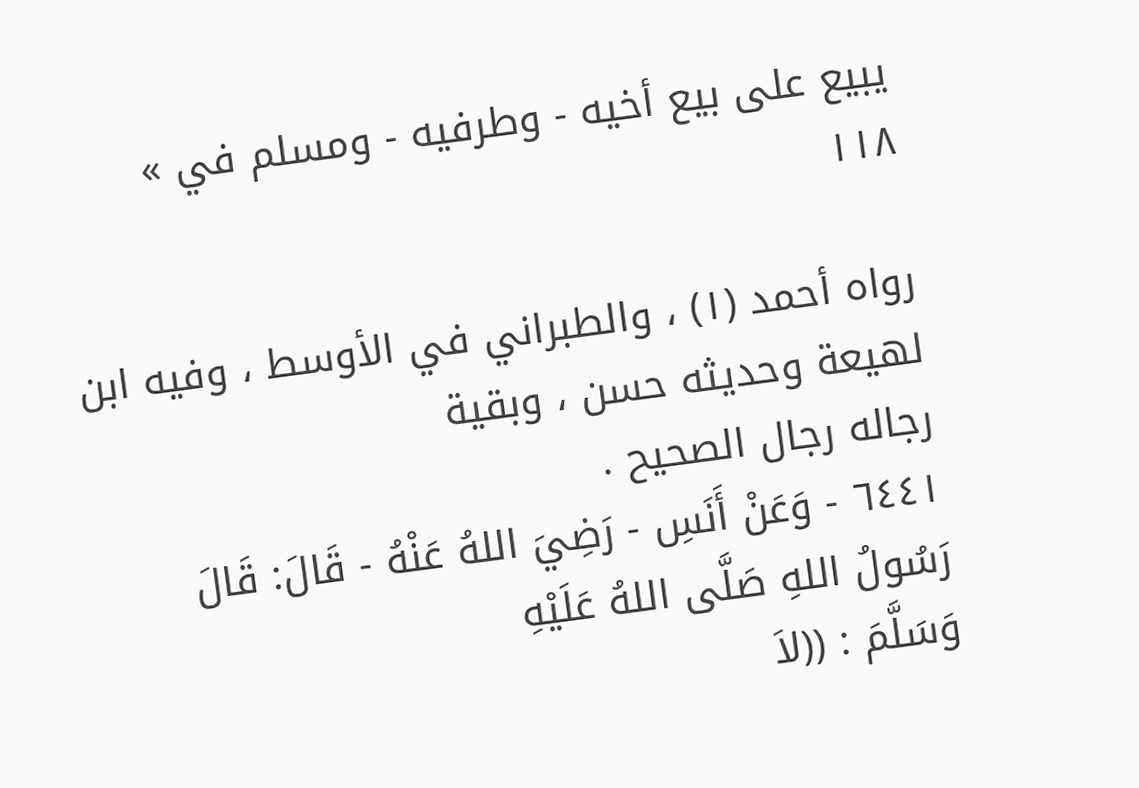يبيع على بيع أخيه - وطرفيه - ومسلم في »
١١٨

رواه أحمد (١) ، والطبراني في الأوسط ، وفيه ابن لهيعة وحديثه حسن ، وبقية
رجاله رجال الصحيح .
٦٤٤١ - وَعَنْ أَنَسِ - رَضِيَ اللهُ عَنْهُ - قَالَ: قَالَ رَسُولُ اللهِ صَلَّى اللهُ عَلَيْهِ
وَسَلَّمَ : ((لاَ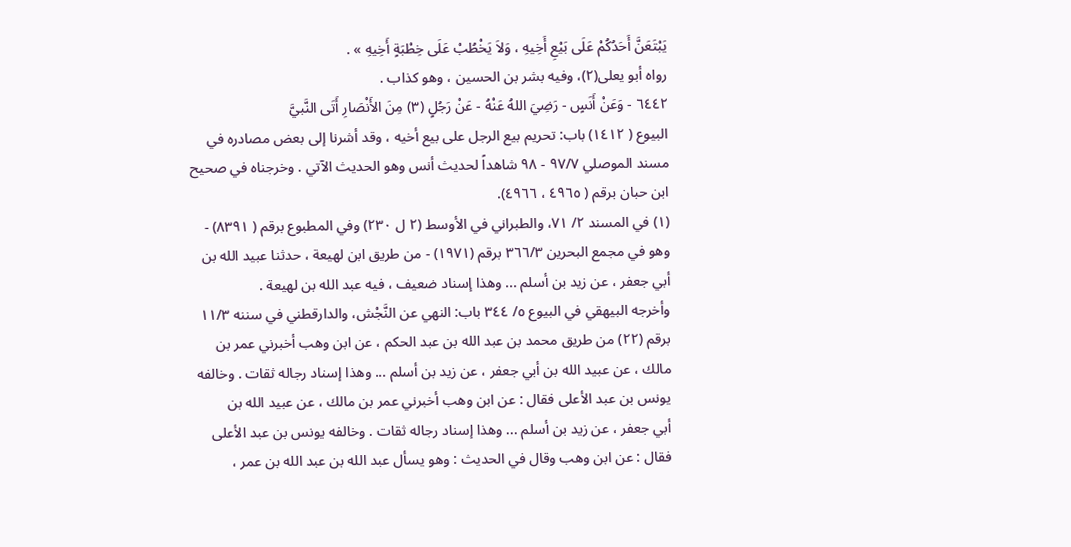يَبْتَعَنَّ أَحَدُكُمْ عَلَى بَيْعِ أَخِيهِ ، وَلاَ يَخْطُبْ عَلَى خِطْبَةٍ أَخِيهِ » .
رواه أبو يعلى(٢)، وفيه بشر بن الحسين ، وهو كذاب .
٦٤٤٢ - وَعَنْ أَنَسٍ - رَضِيَ اللهُ عَنْهُ - عَنْ رَجُلٍ (٣) مِنَ الأَنْصَارِ أَتَى النَّبيَّ
البيوع ( ١٤١٢) باب: تحريم بيع الرجل على بيع أخيه ، وقد أشرنا إلى بعض مصادره في
مسند الموصلي ٩٧/٧ - ٩٨ شاهداً لحديث أنس وهو الحديث الآتي . وخرجناه في صحيح
ابن حبان برقم ( ٤٩٦٥ ، ٤٩٦٦).
(١) في المسند ٢/ ٧١، والطبراني في الأوسط (٢ ل ٢٣٠) وفي المطبوع برقم ( ٨٣٩١) -
وهو في مجمع البحرين ٣٦٦/٣ برقم (١٩٧١) - من طريق ابن لهيعة ، حدثنا عبيد الله بن
أبي جعفر ، عن زيد بن أسلم ... وهذا إسناد ضعيف ، فيه عبد الله بن لهيعة .
وأخرجه البيهقي في البيوع ٥/ ٣٤٤ باب: النهي عن النَّجْش، والدارقطني في سننه ١١/٣
برقم (٢٢) من طريق محمد بن عبد الله بن عبد الحكم ، عن ابن وهب أخبرني عمر بن
مالك ، عن عبيد الله بن أبي جعفر ، عن زيد بن أسلم ... وهذا إسناد رجاله ثقات . وخالفه
يونس بن عبد الأعلى فقال : عن ابن وهب أخبرني عمر بن مالك ، عن عبيد الله بن
أبي جعفر ، عن زيد بن أسلم ... وهذا إسناد رجاله ثقات . وخالفه يونس بن عبد الأعلى
فقال : عن ابن وهب وقال في الحديث : وهو يسأل عبد الله بن عبد الله بن عمر ،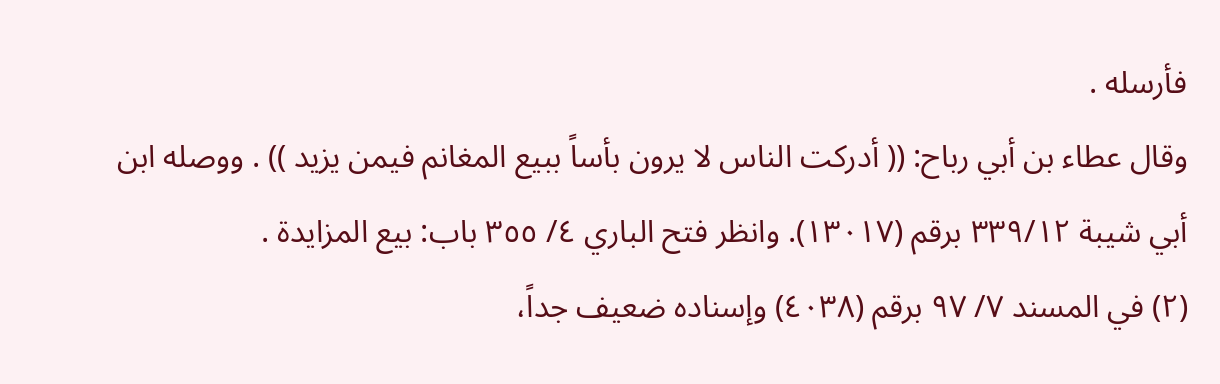فأرسله .
وقال عطاء بن أبي رباح: (( أدركت الناس لا يرون بأساً ببيع المغانم فيمن يزيد )) . ووصله ابن
أبي شيبة ٣٣٩/١٢ برقم (١٣٠١٧). وانظر فتح الباري ٤/ ٣٥٥ باب: بيع المزايدة .
(٢) في المسند ٧/ ٩٧ برقم (٤٠٣٨) وإسناده ضعيف جداً،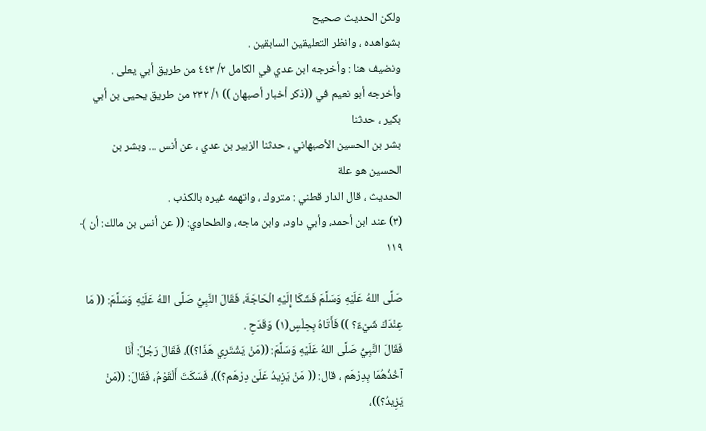ولكن الحديث صحيح
بشواهده ، وانظر التعليقين السابقين .
ونضيف هنا : وأخرجه ابن عدي في الكامل ٢/ ٤٤٣ من طريق أبي يعلى .
وأخرجه أبو نعيم في ((ذكر أخبار أصبهان )) ١/ ٢٣٢ من طريق يحيى بن أبي بكير ، حدثنا
بشر بن الحسين الأصبهاني ، حدثنا الزبير بن عدي ، عن أنس ... وبشر بن الحسين هو علة
الحديث ، قال الدار قطني : متروك ، واتهمه غيره بالكذب .
(٣) عند ابن أحمد، وأبي داود، وابن ماجه، والطحاوي: (( عن أنس بن مالك: أن ﴾
١١٩

صَلَّى اللهُ عَلَيْهِ وَسَلَّمَ فَشَكَا إِلَيْهِ الْحَاجَةَ، فَقَالَ النَّبِيُّ صَلَّى اللهُ عَلَيْهِ وَسَلَّمَ: (( مَا
عِنْدَكَ شَيْءٌ؟ )) فَأَتَاهُ بِحِلْسٍ(١) وَقَدَحِ .
فَقَالَ النَّبِيُّ صَلَّى اللهُ عَلَيْهِ وَسَلَّمَ: ((مَنْ يَشْتَرِي هَذَا؟))، فَقَالَ رَجُلٌ: أَنَا
آخُذُهُمَا بِدِرْهَم ، قال: (( مَنْ يَزِيدُ عَلَىْ دِرْهَم؟))، فَسَكَتَ أَلْقَوْمُ، فَقَالَ: ((مَنْ
يَزِيدُ؟))،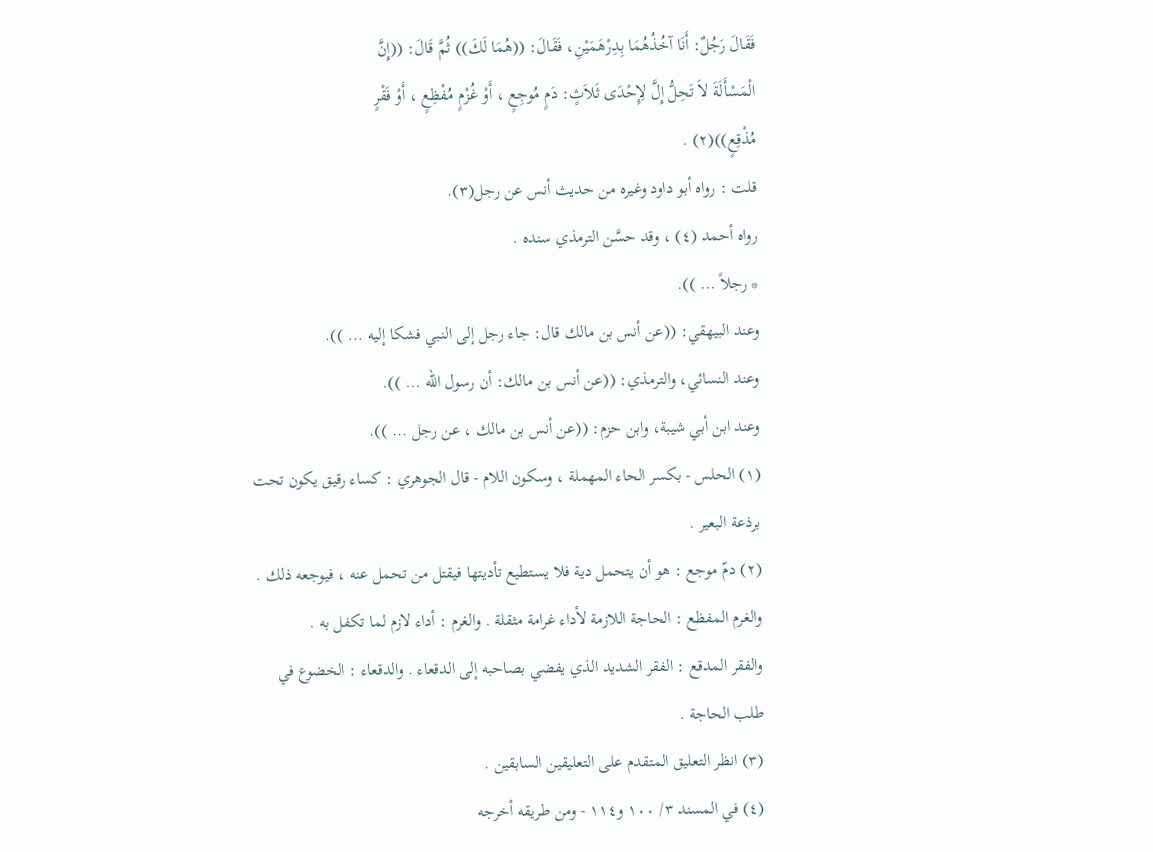فَقَالَ رَجُلٌ: أَنَا آخُذُهُمَا بِدِرْهَمَيْنِ، فَقَالَ: ((هُمَا لَكَ)) ثُمَّ قَالَ: ((إِنَّ
الْمَسْأَلَةَ لاَ تَحِلُّ إِلَّ لِإِحْدَى ثَلاَثٍ: دَمٍ مُوجِعٍ ، أَوْ غُزْمٍ مُفْظِعٍ ، أَوْ فَقْرٍ
مُذْقِعٍ))(٢) .
قلت : رواه أبو داود وغيره من حديث أنس عن رجل(٣).
رواه أحمد (٤) ، وقد حسَّن الترمذي سنده .
* رجلاً ... )).
وعند البيهقي: ((عن أنس بن مالك قال: جاء رجل إلى النبي فشكا إليه ... )).
وعند النسائي، والترمذي: ((عن أنس بن مالك: أن رسول الله ... )).
وعند ابن أبي شيبة، وابن حزم: ((عن أنس بن مالك ، عن رجل ... )).
(١) الحلس - بكسر الحاء المهملة ، وسکون اللام - قال الجوهري : کساء رقيق يكون تحت
برذعة البعير .
(٢) دمّ موجع : هو أن يتحمل دية فلا يستطيع تأديتها فيقتل من تحمل عنه ، فيوجعه ذلك .
والغرم المفظع : الحاجة اللازمة لأداء غرامة مثقلة . والغرم : أداء لازم لما تكفل به .
والفقر المدقع : الفقر الشديد الذي يفضي بصاحبه إلى الدقعاء . والدقعاء : الخضوع في
طلب الحاجة .
(٣) انظر التعليق المتقدم على التعليقين السابقين .
(٤) في المسند ٣/ ١٠٠ و١١٤ - ومن طريقه أخرجه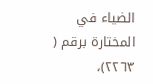الضياء في المختارة برقم ( ٢٢٦٣)،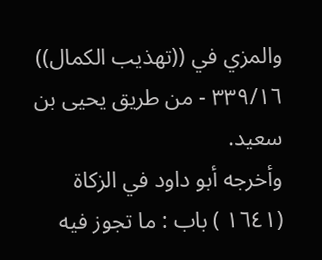والمزي في ((تهذيب الكمال)) ٣٣٩/١٦ - من طريق يحيى بن سعيد.
وأخرجه أبو داود في الزكاة (١٦٤١ ) باب : ما تجوز فيه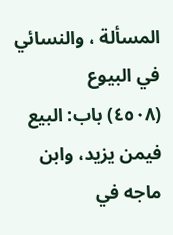المسألة ، والنسائي في البيوع
(٤٥٠٨) باب: البيع فيمن يزيد، وابن ماجه في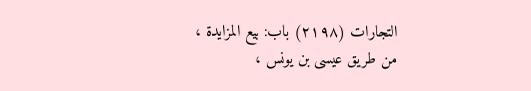التجارات (٢١٩٨) باب: بيع المزايدة ،
من طريق عيسى بن يونس ،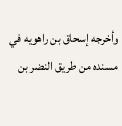وأخرجه إسحاق بن راهويه في مسنده من طريق النضر بن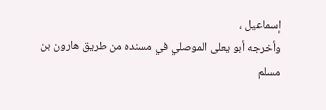إسماعيل ،
وأخرجه أبو يعلى الموصلي في مسنده من طريق هارون بن مسلم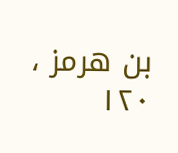بن هرمز ،
١٢٠